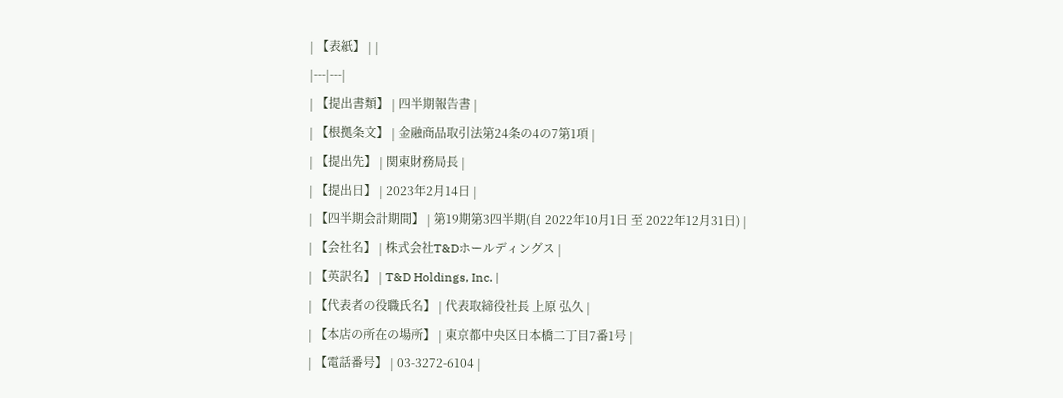| 【表紙】 | |
|---|---|
| 【提出書類】 | 四半期報告書 |
| 【根拠条文】 | 金融商品取引法第24条の4の7第1項 |
| 【提出先】 | 関東財務局長 |
| 【提出日】 | 2023年2月14日 |
| 【四半期会計期間】 | 第19期第3四半期(自 2022年10月1日 至 2022年12月31日) |
| 【会社名】 | 株式会社T&Dホールディングス |
| 【英訳名】 | T&D Holdings, Inc. |
| 【代表者の役職氏名】 | 代表取締役社長 上原 弘久 |
| 【本店の所在の場所】 | 東京都中央区日本橋二丁目7番1号 |
| 【電話番号】 | 03-3272-6104 |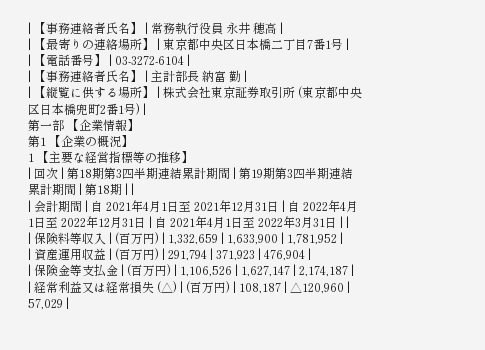| 【事務連絡者氏名】 | 常務執行役員 永井 穂高 |
| 【最寄りの連絡場所】 | 東京都中央区日本橋二丁目7番1号 |
| 【電話番号】 | 03-3272-6104 |
| 【事務連絡者氏名】 | 主計部長 納富 勤 |
| 【縦覧に供する場所】 | 株式会社東京証券取引所 (東京都中央区日本橋兜町2番1号) |
第一部 【企業情報】
第1 【企業の概況】
1 【主要な経営指標等の推移】
| 回次 | 第18期第3四半期連結累計期間 | 第19期第3四半期連結累計期間 | 第18期 | |
| 会計期間 | 自 2021年4月1日至 2021年12月31日 | 自 2022年4月1日至 2022年12月31日 | 自 2021年4月1日至 2022年3月31日 | |
| 保険料等収入 | (百万円) | 1,332,659 | 1,633,900 | 1,781,952 |
| 資産運用収益 | (百万円) | 291,794 | 371,923 | 476,904 |
| 保険金等支払金 | (百万円) | 1,106,526 | 1,627,147 | 2,174,187 |
| 経常利益又は経常損失 (△) | (百万円) | 108,187 | △120,960 | 57,029 |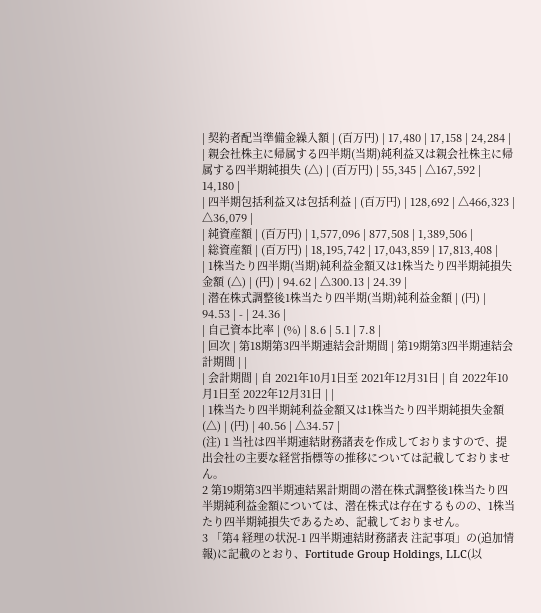| 契約者配当準備金繰入額 | (百万円) | 17,480 | 17,158 | 24,284 |
| 親会社株主に帰属する四半期(当期)純利益又は親会社株主に帰属する四半期純損失 (△) | (百万円) | 55,345 | △167,592 | 14,180 |
| 四半期包括利益又は包括利益 | (百万円) | 128,692 | △466,323 | △36,079 |
| 純資産額 | (百万円) | 1,577,096 | 877,508 | 1,389,506 |
| 総資産額 | (百万円) | 18,195,742 | 17,043,859 | 17,813,408 |
| 1株当たり四半期(当期)純利益金額又は1株当たり四半期純損失金額 (△) | (円) | 94.62 | △300.13 | 24.39 |
| 潜在株式調整後1株当たり四半期(当期)純利益金額 | (円) | 94.53 | - | 24.36 |
| 自己資本比率 | (%) | 8.6 | 5.1 | 7.8 |
| 回次 | 第18期第3四半期連結会計期間 | 第19期第3四半期連結会計期間 | |
| 会計期間 | 自 2021年10月1日至 2021年12月31日 | 自 2022年10月1日至 2022年12月31日 | |
| 1株当たり四半期純利益金額又は1株当たり四半期純損失金額 (△) | (円) | 40.56 | △34.57 |
(注) 1 当社は四半期連結財務諸表を作成しておりますので、提出会社の主要な経営指標等の推移については記載しておりません。
2 第19期第3四半期連結累計期間の潜在株式調整後1株当たり四半期純利益金額については、潜在株式は存在するものの、1株当たり四半期純損失であるため、記載しておりません。
3 「第4 経理の状況-1 四半期連結財務諸表 注記事項」の(追加情報)に記載のとおり、Fortitude Group Holdings, LLC(以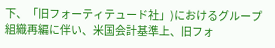下、「旧フォーティテュード社」)におけるグループ組織再編に伴い、米国会計基準上、旧フォ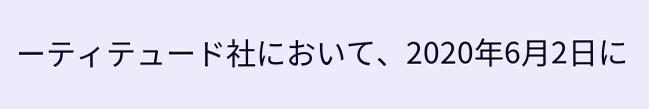ーティテュード社において、2020年6月2日に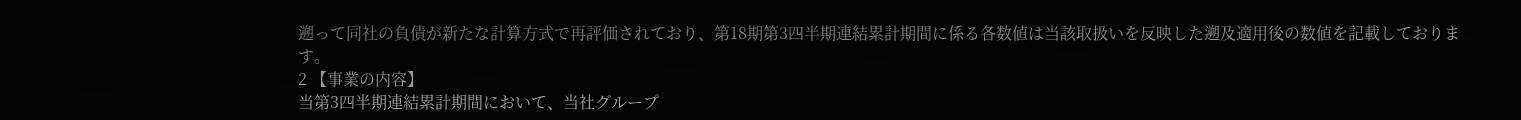遡って同社の負債が新たな計算方式で再評価されており、第18期第3四半期連結累計期間に係る各数値は当該取扱いを反映した遡及適用後の数値を記載しております。
2 【事業の内容】
当第3四半期連結累計期間において、当社グループ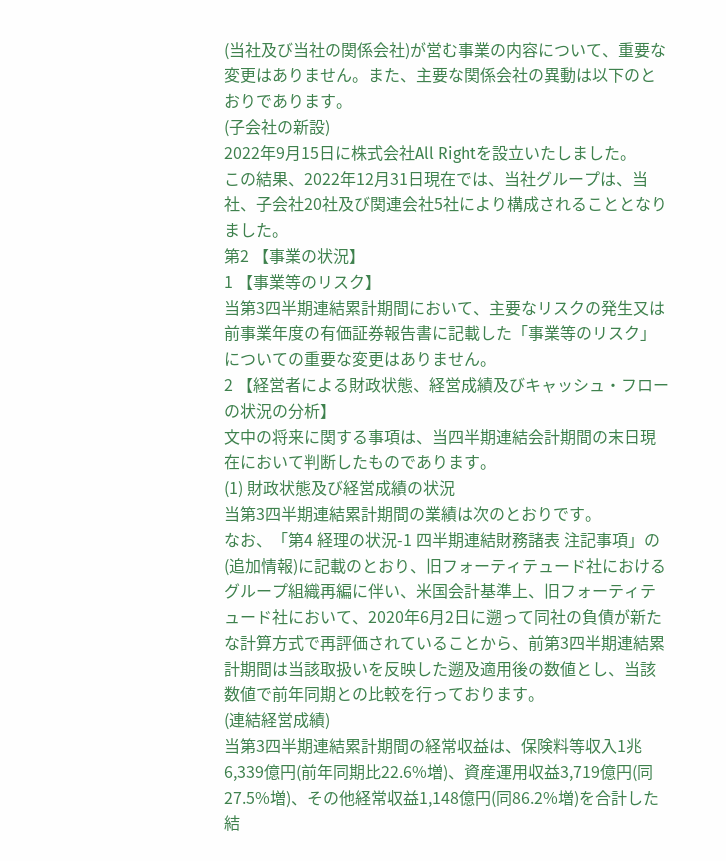(当社及び当社の関係会社)が営む事業の内容について、重要な変更はありません。また、主要な関係会社の異動は以下のとおりであります。
(子会社の新設)
2022年9月15日に株式会社All Rightを設立いたしました。
この結果、2022年12月31日現在では、当社グループは、当社、子会社20社及び関連会社5社により構成されることとなりました。
第2 【事業の状況】
1 【事業等のリスク】
当第3四半期連結累計期間において、主要なリスクの発生又は前事業年度の有価証券報告書に記載した「事業等のリスク」についての重要な変更はありません。
2 【経営者による財政状態、経営成績及びキャッシュ・フローの状況の分析】
文中の将来に関する事項は、当四半期連結会計期間の末日現在において判断したものであります。
(1) 財政状態及び経営成績の状況
当第3四半期連結累計期間の業績は次のとおりです。
なお、「第4 経理の状況-1 四半期連結財務諸表 注記事項」の(追加情報)に記載のとおり、旧フォーティテュード社におけるグループ組織再編に伴い、米国会計基準上、旧フォーティテュード社において、2020年6月2日に遡って同社の負債が新たな計算方式で再評価されていることから、前第3四半期連結累計期間は当該取扱いを反映した遡及適用後の数値とし、当該数値で前年同期との比較を行っております。
(連結経営成績)
当第3四半期連結累計期間の経常収益は、保険料等収入1兆6,339億円(前年同期比22.6%増)、資産運用収益3,719億円(同27.5%増)、その他経常収益1,148億円(同86.2%増)を合計した結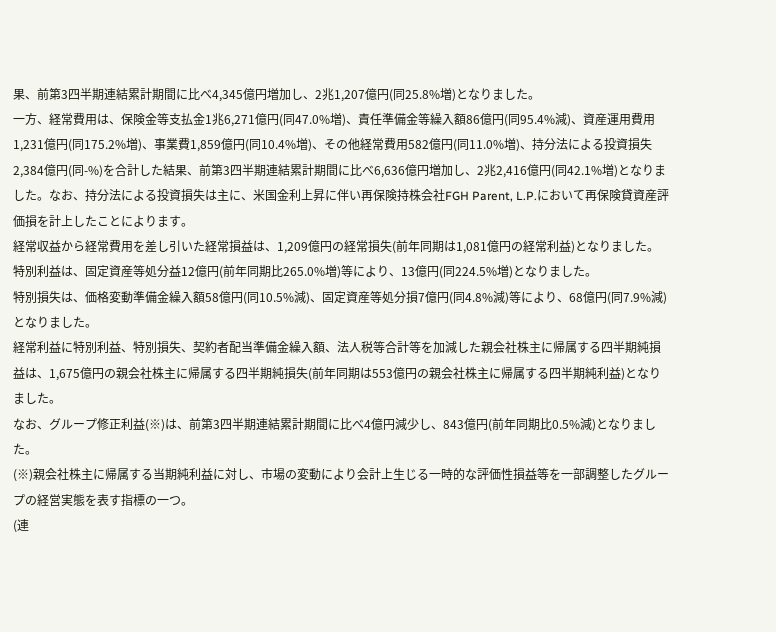果、前第3四半期連結累計期間に比べ4,345億円増加し、2兆1,207億円(同25.8%増)となりました。
一方、経常費用は、保険金等支払金1兆6,271億円(同47.0%増)、責任準備金等繰入額86億円(同95.4%減)、資産運用費用1,231億円(同175.2%増)、事業費1,859億円(同10.4%増)、その他経常費用582億円(同11.0%増)、持分法による投資損失2,384億円(同-%)を合計した結果、前第3四半期連結累計期間に比べ6,636億円増加し、2兆2,416億円(同42.1%増)となりました。なお、持分法による投資損失は主に、米国金利上昇に伴い再保険持株会社FGH Parent, L.P.において再保険貸資産評価損を計上したことによります。
経常収益から経常費用を差し引いた経常損益は、1,209億円の経常損失(前年同期は1,081億円の経常利益)となりました。
特別利益は、固定資産等処分益12億円(前年同期比265.0%増)等により、13億円(同224.5%増)となりました。
特別損失は、価格変動準備金繰入額58億円(同10.5%減)、固定資産等処分損7億円(同4.8%減)等により、68億円(同7.9%減)となりました。
経常利益に特別利益、特別損失、契約者配当準備金繰入額、法人税等合計等を加減した親会社株主に帰属する四半期純損益は、1,675億円の親会社株主に帰属する四半期純損失(前年同期は553億円の親会社株主に帰属する四半期純利益)となりました。
なお、グループ修正利益(※)は、前第3四半期連結累計期間に比べ4億円減少し、843億円(前年同期比0.5%減)となりました。
(※)親会社株主に帰属する当期純利益に対し、市場の変動により会計上生じる一時的な評価性損益等を一部調整したグループの経営実態を表す指標の一つ。
(連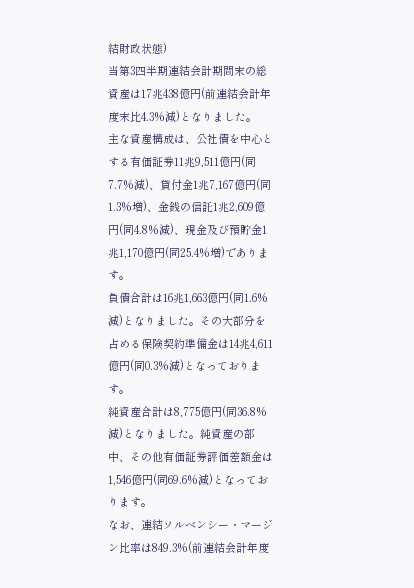結財政状態)
当第3四半期連結会計期間末の総資産は17兆438億円(前連結会計年度末比4.3%減)となりました。
主な資産構成は、公社債を中心とする有価証券11兆9,511億円(同7.7%減)、貸付金1兆7,167億円(同1.3%増)、金銭の信託1兆2,609億円(同4.8%減)、現金及び預貯金1兆1,170億円(同25.4%増)であります。
負債合計は16兆1,663億円(同1.6%減)となりました。その大部分を占める保険契約準備金は14兆4,611億円(同0.3%減)となっております。
純資産合計は8,775億円(同36.8%減)となりました。純資産の部中、その他有価証券評価差額金は1,546億円(同69.6%減)となっております。
なお、連結ソルベンシー・マージン比率は849.3%(前連結会計年度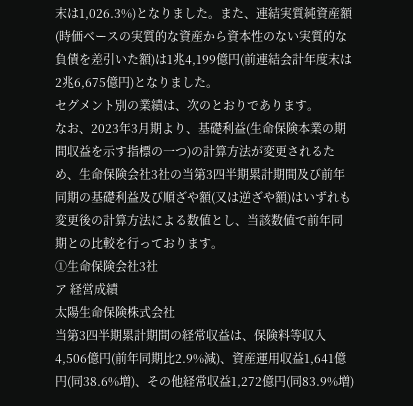末は1,026.3%)となりました。また、連結実質純資産額(時価ベースの実質的な資産から資本性のない実質的な負債を差引いた額)は1兆4,199億円(前連結会計年度末は2兆6,675億円)となりました。
セグメント別の業績は、次のとおりであります。
なお、2023年3月期より、基礎利益(生命保険本業の期間収益を示す指標の一つ)の計算方法が変更されるため、生命保険会社3社の当第3四半期累計期間及び前年同期の基礎利益及び順ざや額(又は逆ざや額)はいずれも変更後の計算方法による数値とし、当該数値で前年同期との比較を行っております。
①生命保険会社3社
ア 経営成績
太陽生命保険株式会社
当第3四半期累計期間の経常収益は、保険料等収入4,506億円(前年同期比2.9%減)、資産運用収益1,641億円(同38.6%増)、その他経常収益1,272億円(同83.9%増)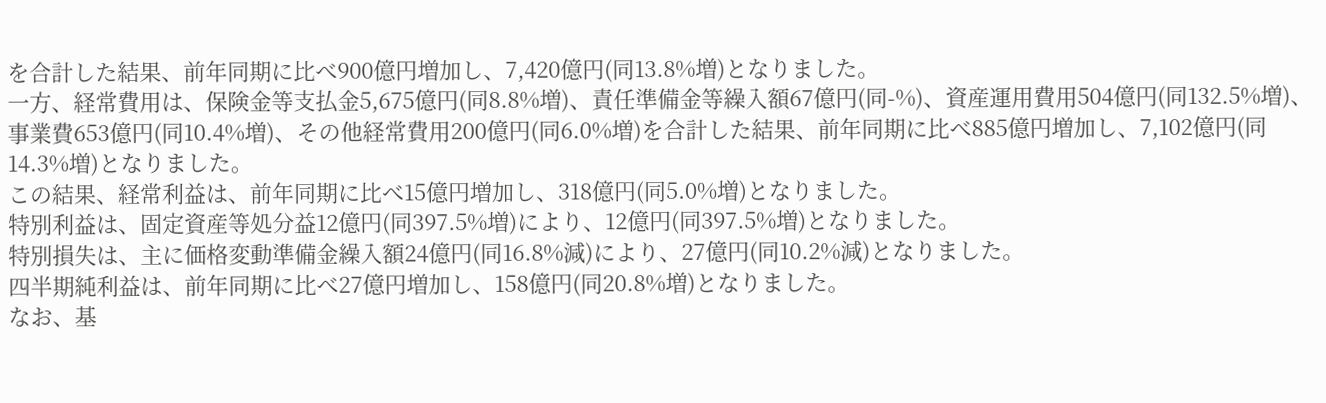を合計した結果、前年同期に比べ900億円増加し、7,420億円(同13.8%増)となりました。
一方、経常費用は、保険金等支払金5,675億円(同8.8%増)、責任準備金等繰入額67億円(同-%)、資産運用費用504億円(同132.5%増)、事業費653億円(同10.4%増)、その他経常費用200億円(同6.0%増)を合計した結果、前年同期に比べ885億円増加し、7,102億円(同14.3%増)となりました。
この結果、経常利益は、前年同期に比べ15億円増加し、318億円(同5.0%増)となりました。
特別利益は、固定資産等処分益12億円(同397.5%増)により、12億円(同397.5%増)となりました。
特別損失は、主に価格変動準備金繰入額24億円(同16.8%減)により、27億円(同10.2%減)となりました。
四半期純利益は、前年同期に比べ27億円増加し、158億円(同20.8%増)となりました。
なお、基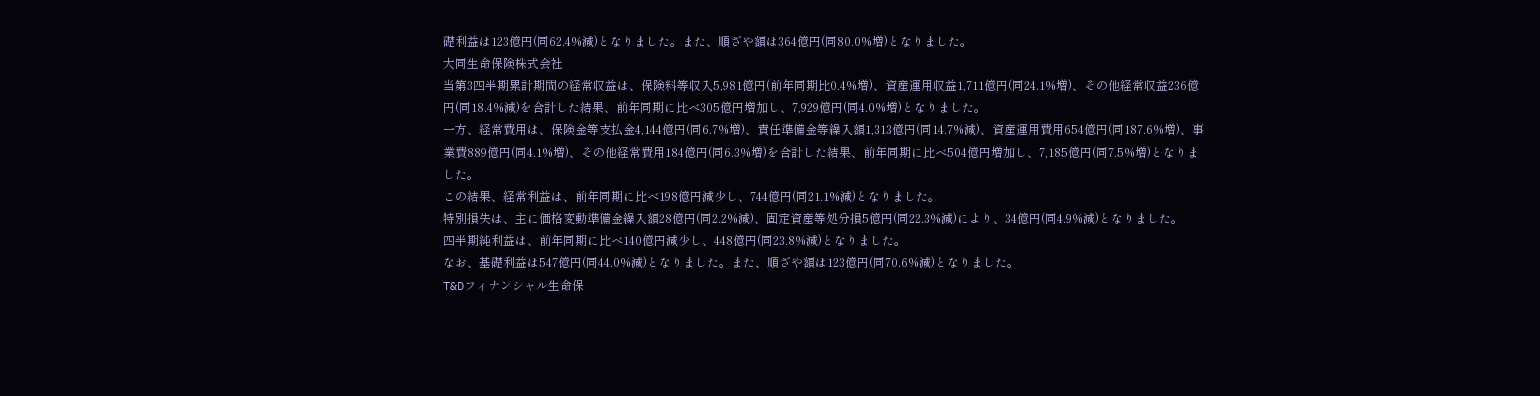礎利益は123億円(同62.4%減)となりました。また、順ざや額は364億円(同80.0%増)となりました。
大同生命保険株式会社
当第3四半期累計期間の経常収益は、保険料等収入5,981億円(前年同期比0.4%増)、資産運用収益1,711億円(同24.1%増)、その他経常収益236億円(同18.4%減)を合計した結果、前年同期に比べ305億円増加し、7,929億円(同4.0%増)となりました。
一方、経常費用は、保険金等支払金4,144億円(同6.7%増)、責任準備金等繰入額1,313億円(同14.7%減)、資産運用費用654億円(同187.6%増)、事業費889億円(同4.1%増)、その他経常費用184億円(同6.3%増)を合計した結果、前年同期に比べ504億円増加し、7,185億円(同7.5%増)となりました。
この結果、経常利益は、前年同期に比べ198億円減少し、744億円(同21.1%減)となりました。
特別損失は、主に価格変動準備金繰入額28億円(同2.2%減)、固定資産等処分損5億円(同22.3%減)により、34億円(同4.9%減)となりました。
四半期純利益は、前年同期に比べ140億円減少し、448億円(同23.8%減)となりました。
なお、基礎利益は547億円(同44.0%減)となりました。また、順ざや額は123億円(同70.6%減)となりました。
T&Dフィナンシャル生命保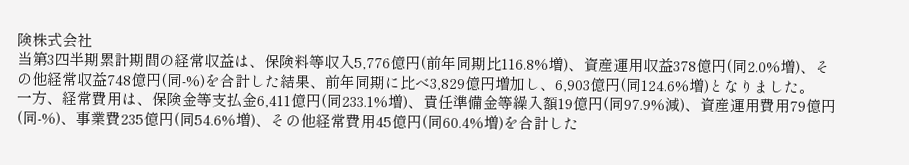険株式会社
当第3四半期累計期間の経常収益は、保険料等収入5,776億円(前年同期比116.8%増)、資産運用収益378億円(同2.0%増)、その他経常収益748億円(同-%)を合計した結果、前年同期に比べ3,829億円増加し、6,903億円(同124.6%増)となりました。
一方、経常費用は、保険金等支払金6,411億円(同233.1%増)、責任準備金等繰入額19億円(同97.9%減)、資産運用費用79億円(同-%)、事業費235億円(同54.6%増)、その他経常費用45億円(同60.4%増)を合計した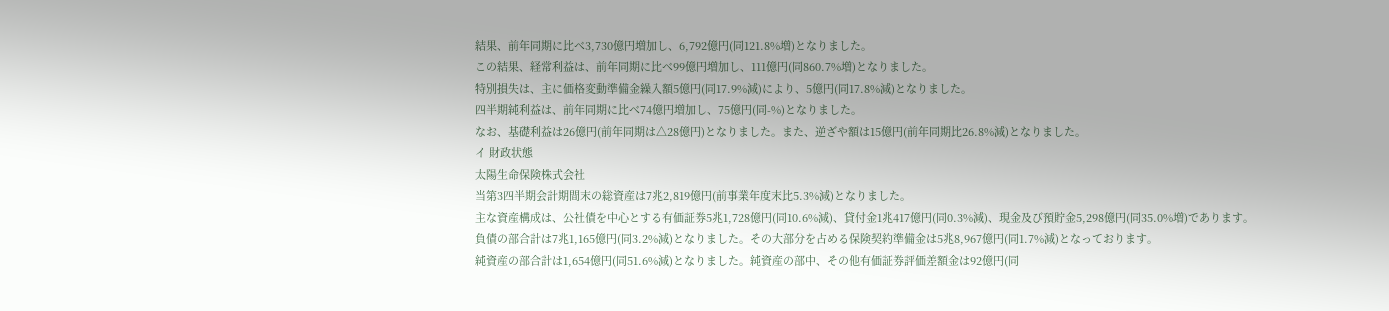結果、前年同期に比べ3,730億円増加し、6,792億円(同121.8%増)となりました。
この結果、経常利益は、前年同期に比べ99億円増加し、111億円(同860.7%増)となりました。
特別損失は、主に価格変動準備金繰入額5億円(同17.9%減)により、5億円(同17.8%減)となりました。
四半期純利益は、前年同期に比べ74億円増加し、75億円(同-%)となりました。
なお、基礎利益は26億円(前年同期は△28億円)となりました。また、逆ざや額は15億円(前年同期比26.8%減)となりました。
イ 財政状態
太陽生命保険株式会社
当第3四半期会計期間末の総資産は7兆2,819億円(前事業年度末比5.3%減)となりました。
主な資産構成は、公社債を中心とする有価証券5兆1,728億円(同10.6%減)、貸付金1兆417億円(同0.3%減)、現金及び預貯金5,298億円(同35.0%増)であります。
負債の部合計は7兆1,165億円(同3.2%減)となりました。その大部分を占める保険契約準備金は5兆8,967億円(同1.7%減)となっております。
純資産の部合計は1,654億円(同51.6%減)となりました。純資産の部中、その他有価証券評価差額金は92億円(同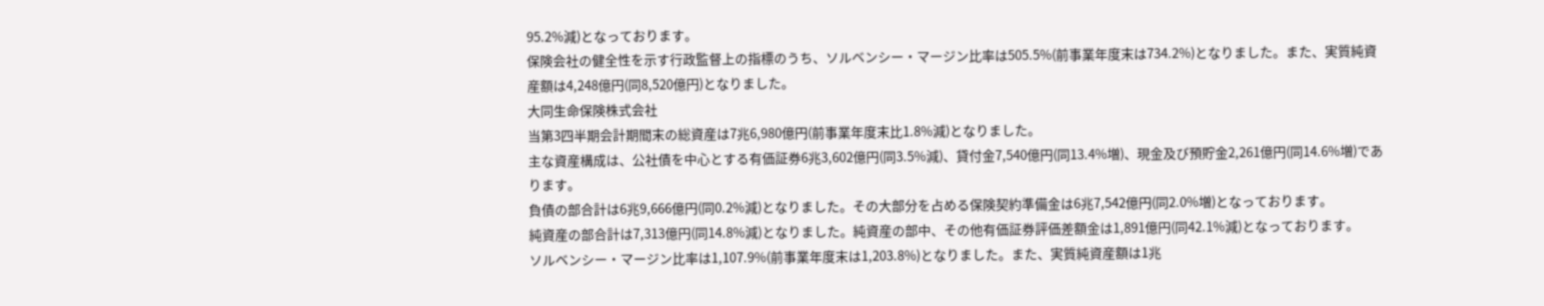95.2%減)となっております。
保険会社の健全性を示す行政監督上の指標のうち、ソルベンシー・マージン比率は505.5%(前事業年度末は734.2%)となりました。また、実質純資産額は4,248億円(同8,520億円)となりました。
大同生命保険株式会社
当第3四半期会計期間末の総資産は7兆6,980億円(前事業年度末比1.8%減)となりました。
主な資産構成は、公社債を中心とする有価証券6兆3,602億円(同3.5%減)、貸付金7,540億円(同13.4%増)、現金及び預貯金2,261億円(同14.6%増)であります。
負債の部合計は6兆9,666億円(同0.2%減)となりました。その大部分を占める保険契約準備金は6兆7,542億円(同2.0%増)となっております。
純資産の部合計は7,313億円(同14.8%減)となりました。純資産の部中、その他有価証券評価差額金は1,891億円(同42.1%減)となっております。
ソルベンシー・マージン比率は1,107.9%(前事業年度末は1,203.8%)となりました。また、実質純資産額は1兆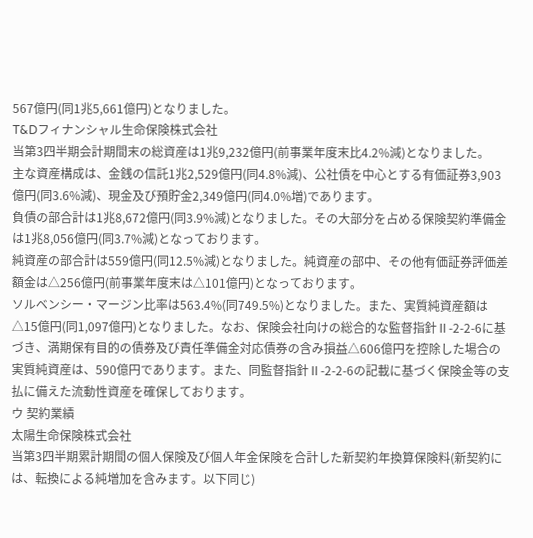567億円(同1兆5,661億円)となりました。
T&Dフィナンシャル生命保険株式会社
当第3四半期会計期間末の総資産は1兆9,232億円(前事業年度末比4.2%減)となりました。
主な資産構成は、金銭の信託1兆2,529億円(同4.8%減)、公社債を中心とする有価証券3,903億円(同3.6%減)、現金及び預貯金2,349億円(同4.0%増)であります。
負債の部合計は1兆8,672億円(同3.9%減)となりました。その大部分を占める保険契約準備金は1兆8,056億円(同3.7%減)となっております。
純資産の部合計は559億円(同12.5%減)となりました。純資産の部中、その他有価証券評価差額金は△256億円(前事業年度末は△101億円)となっております。
ソルベンシー・マージン比率は563.4%(同749.5%)となりました。また、実質純資産額は△15億円(同1,097億円)となりました。なお、保険会社向けの総合的な監督指針Ⅱ-2-2-6に基づき、満期保有目的の債券及び責任準備金対応債券の含み損益△606億円を控除した場合の実質純資産は、590億円であります。また、同監督指針Ⅱ-2-2-6の記載に基づく保険金等の支払に備えた流動性資産を確保しております。
ウ 契約業績
太陽生命保険株式会社
当第3四半期累計期間の個人保険及び個人年金保険を合計した新契約年換算保険料(新契約には、転換による純増加を含みます。以下同じ)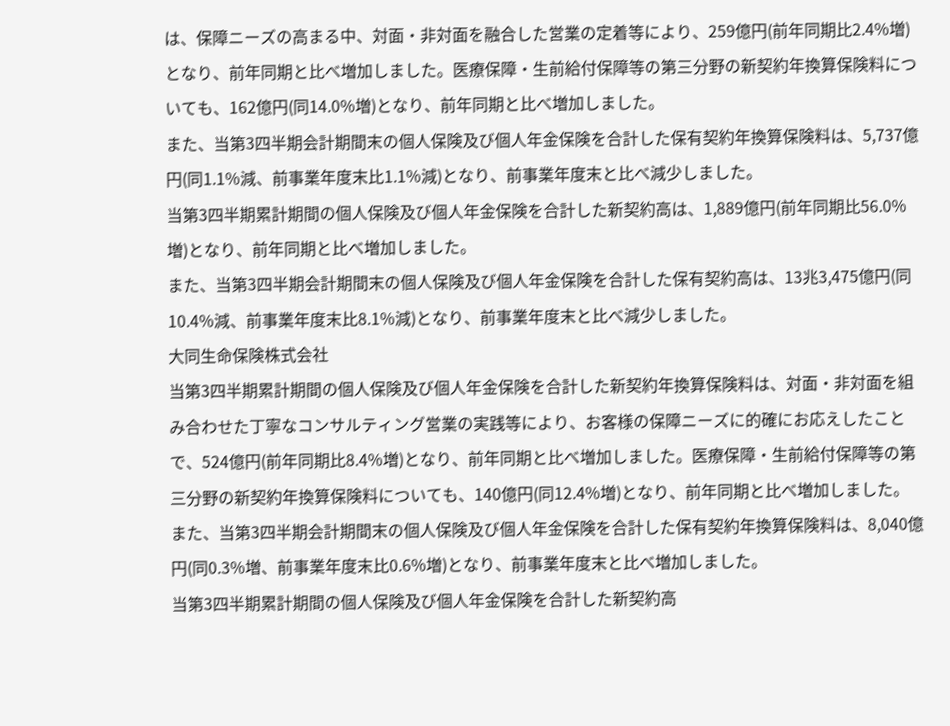は、保障ニーズの高まる中、対面・非対面を融合した営業の定着等により、259億円(前年同期比2.4%増)となり、前年同期と比べ増加しました。医療保障・生前給付保障等の第三分野の新契約年換算保険料についても、162億円(同14.0%増)となり、前年同期と比べ増加しました。
また、当第3四半期会計期間末の個人保険及び個人年金保険を合計した保有契約年換算保険料は、5,737億円(同1.1%減、前事業年度末比1.1%減)となり、前事業年度末と比べ減少しました。
当第3四半期累計期間の個人保険及び個人年金保険を合計した新契約高は、1,889億円(前年同期比56.0%増)となり、前年同期と比べ増加しました。
また、当第3四半期会計期間末の個人保険及び個人年金保険を合計した保有契約高は、13兆3,475億円(同10.4%減、前事業年度末比8.1%減)となり、前事業年度末と比べ減少しました。
大同生命保険株式会社
当第3四半期累計期間の個人保険及び個人年金保険を合計した新契約年換算保険料は、対面・非対面を組み合わせた丁寧なコンサルティング営業の実践等により、お客様の保障ニーズに的確にお応えしたことで、524億円(前年同期比8.4%増)となり、前年同期と比べ増加しました。医療保障・生前給付保障等の第三分野の新契約年換算保険料についても、140億円(同12.4%増)となり、前年同期と比べ増加しました。
また、当第3四半期会計期間末の個人保険及び個人年金保険を合計した保有契約年換算保険料は、8,040億円(同0.3%増、前事業年度末比0.6%増)となり、前事業年度末と比べ増加しました。
当第3四半期累計期間の個人保険及び個人年金保険を合計した新契約高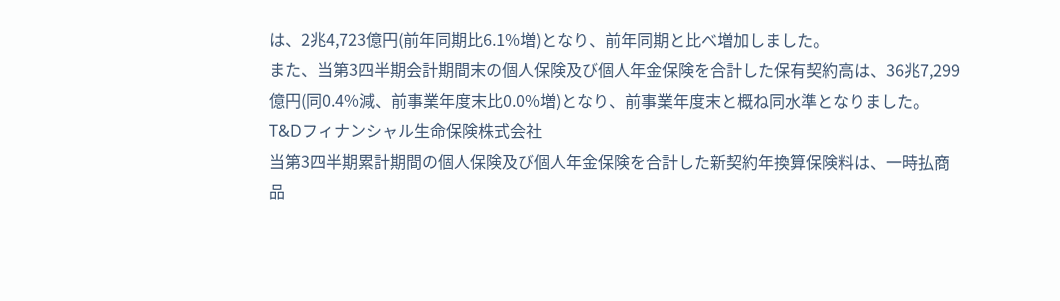は、2兆4,723億円(前年同期比6.1%増)となり、前年同期と比べ増加しました。
また、当第3四半期会計期間末の個人保険及び個人年金保険を合計した保有契約高は、36兆7,299億円(同0.4%減、前事業年度末比0.0%増)となり、前事業年度末と概ね同水準となりました。
T&Dフィナンシャル生命保険株式会社
当第3四半期累計期間の個人保険及び個人年金保険を合計した新契約年換算保険料は、一時払商品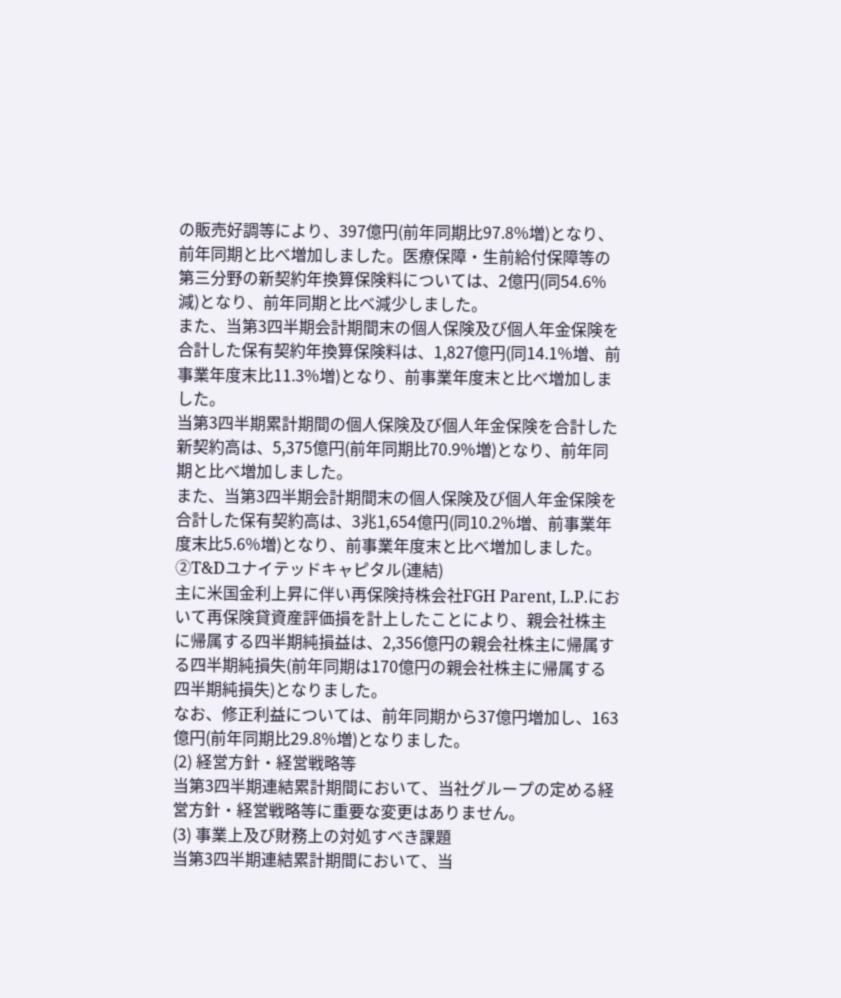の販売好調等により、397億円(前年同期比97.8%増)となり、前年同期と比べ増加しました。医療保障・生前給付保障等の第三分野の新契約年換算保険料については、2億円(同54.6%減)となり、前年同期と比べ減少しました。
また、当第3四半期会計期間末の個人保険及び個人年金保険を合計した保有契約年換算保険料は、1,827億円(同14.1%増、前事業年度末比11.3%増)となり、前事業年度末と比べ増加しました。
当第3四半期累計期間の個人保険及び個人年金保険を合計した新契約高は、5,375億円(前年同期比70.9%増)となり、前年同期と比べ増加しました。
また、当第3四半期会計期間末の個人保険及び個人年金保険を合計した保有契約高は、3兆1,654億円(同10.2%増、前事業年度末比5.6%増)となり、前事業年度末と比べ増加しました。
②T&Dユナイテッドキャピタル(連結)
主に米国金利上昇に伴い再保険持株会社FGH Parent, L.P.において再保険貸資産評価損を計上したことにより、親会社株主に帰属する四半期純損益は、2,356億円の親会社株主に帰属する四半期純損失(前年同期は170億円の親会社株主に帰属する四半期純損失)となりました。
なお、修正利益については、前年同期から37億円増加し、163億円(前年同期比29.8%増)となりました。
(2) 経営方針・経営戦略等
当第3四半期連結累計期間において、当社グループの定める経営方針・経営戦略等に重要な変更はありません。
(3) 事業上及び財務上の対処すべき課題
当第3四半期連結累計期間において、当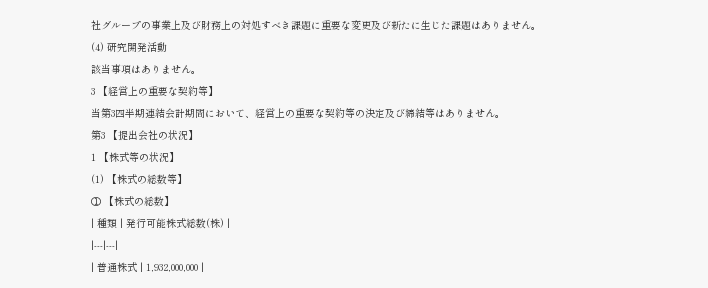社グループの事業上及び財務上の対処すべき課題に重要な変更及び新たに生じた課題はありません。
(4) 研究開発活動
該当事項はありません。
3 【経営上の重要な契約等】
当第3四半期連結会計期間において、経営上の重要な契約等の決定及び締結等はありません。
第3 【提出会社の状況】
1 【株式等の状況】
(1) 【株式の総数等】
① 【株式の総数】
| 種類 | 発行可能株式総数(株) |
|---|---|
| 普通株式 | 1,932,000,000 |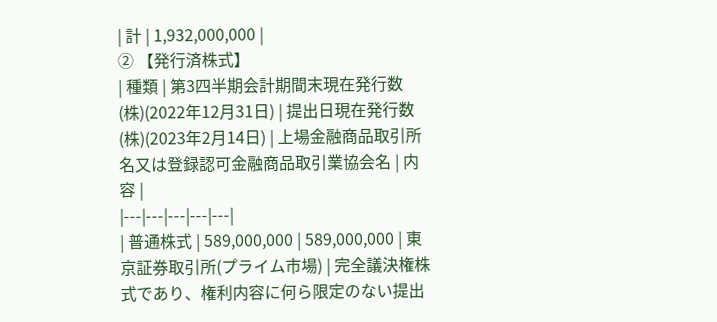| 計 | 1,932,000,000 |
② 【発行済株式】
| 種類 | 第3四半期会計期間末現在発行数(株)(2022年12月31日) | 提出日現在発行数(株)(2023年2月14日) | 上場金融商品取引所名又は登録認可金融商品取引業協会名 | 内容 |
|---|---|---|---|---|
| 普通株式 | 589,000,000 | 589,000,000 | 東京証券取引所(プライム市場) | 完全議決権株式であり、権利内容に何ら限定のない提出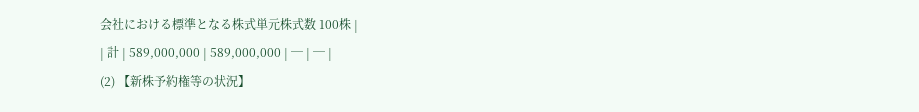会社における標準となる株式単元株式数 100株 |
| 計 | 589,000,000 | 589,000,000 | ─ | ─ |
(2) 【新株予約権等の状況】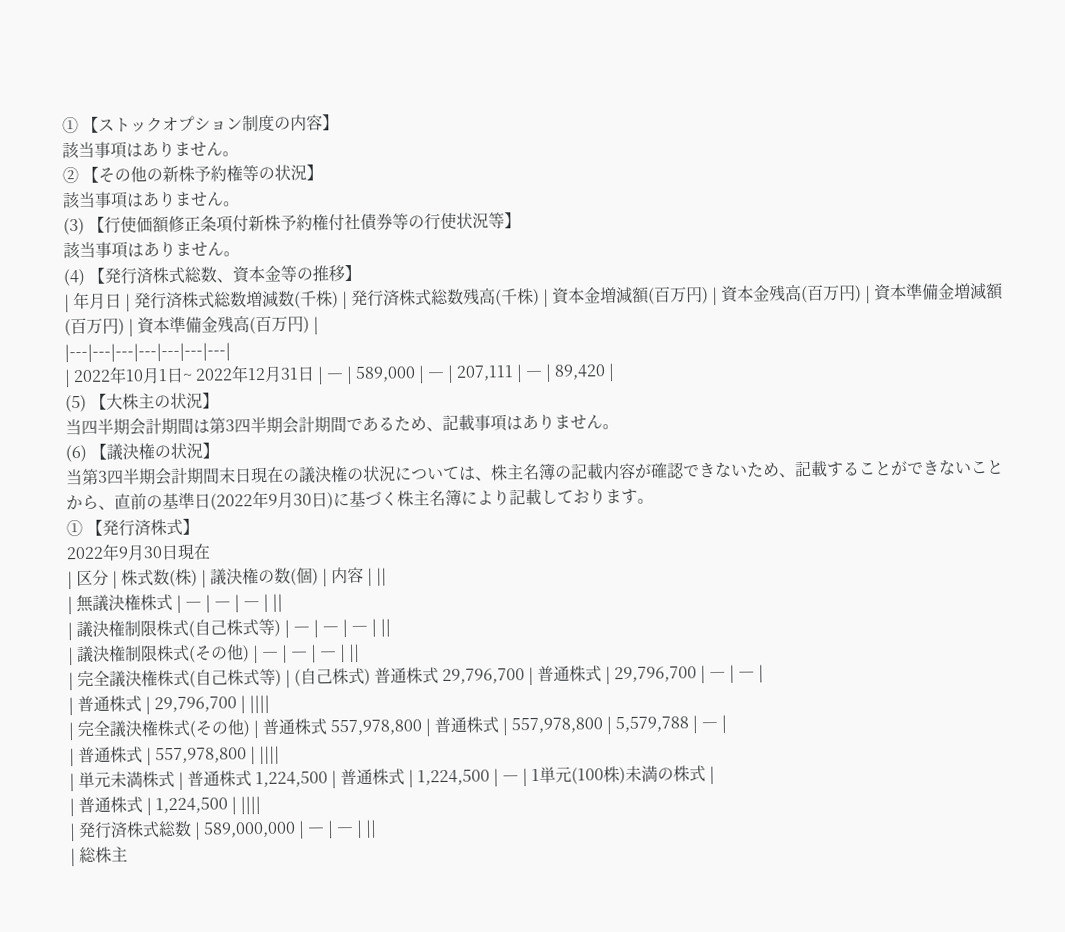① 【ストックオプション制度の内容】
該当事項はありません。
② 【その他の新株予約権等の状況】
該当事項はありません。
(3) 【行使価額修正条項付新株予約権付社債券等の行使状況等】
該当事項はありません。
(4) 【発行済株式総数、資本金等の推移】
| 年月日 | 発行済株式総数増減数(千株) | 発行済株式総数残高(千株) | 資本金増減額(百万円) | 資本金残高(百万円) | 資本準備金増減額(百万円) | 資本準備金残高(百万円) |
|---|---|---|---|---|---|---|
| 2022年10月1日~ 2022年12月31日 | ― | 589,000 | ― | 207,111 | ― | 89,420 |
(5) 【大株主の状況】
当四半期会計期間は第3四半期会計期間であるため、記載事項はありません。
(6) 【議決権の状況】
当第3四半期会計期間末日現在の議決権の状況については、株主名簿の記載内容が確認できないため、記載することができないことから、直前の基準日(2022年9月30日)に基づく株主名簿により記載しております。
① 【発行済株式】
2022年9月30日現在
| 区分 | 株式数(株) | 議決権の数(個) | 内容 | ||
| 無議決権株式 | ― | ― | ― | ||
| 議決権制限株式(自己株式等) | ― | ― | ― | ||
| 議決権制限株式(その他) | ― | ― | ― | ||
| 完全議決権株式(自己株式等) | (自己株式) 普通株式 29,796,700 | 普通株式 | 29,796,700 | ― | ― |
| 普通株式 | 29,796,700 | ||||
| 完全議決権株式(その他) | 普通株式 557,978,800 | 普通株式 | 557,978,800 | 5,579,788 | ― |
| 普通株式 | 557,978,800 | ||||
| 単元未満株式 | 普通株式 1,224,500 | 普通株式 | 1,224,500 | ― | 1単元(100株)未満の株式 |
| 普通株式 | 1,224,500 | ||||
| 発行済株式総数 | 589,000,000 | ― | ― | ||
| 総株主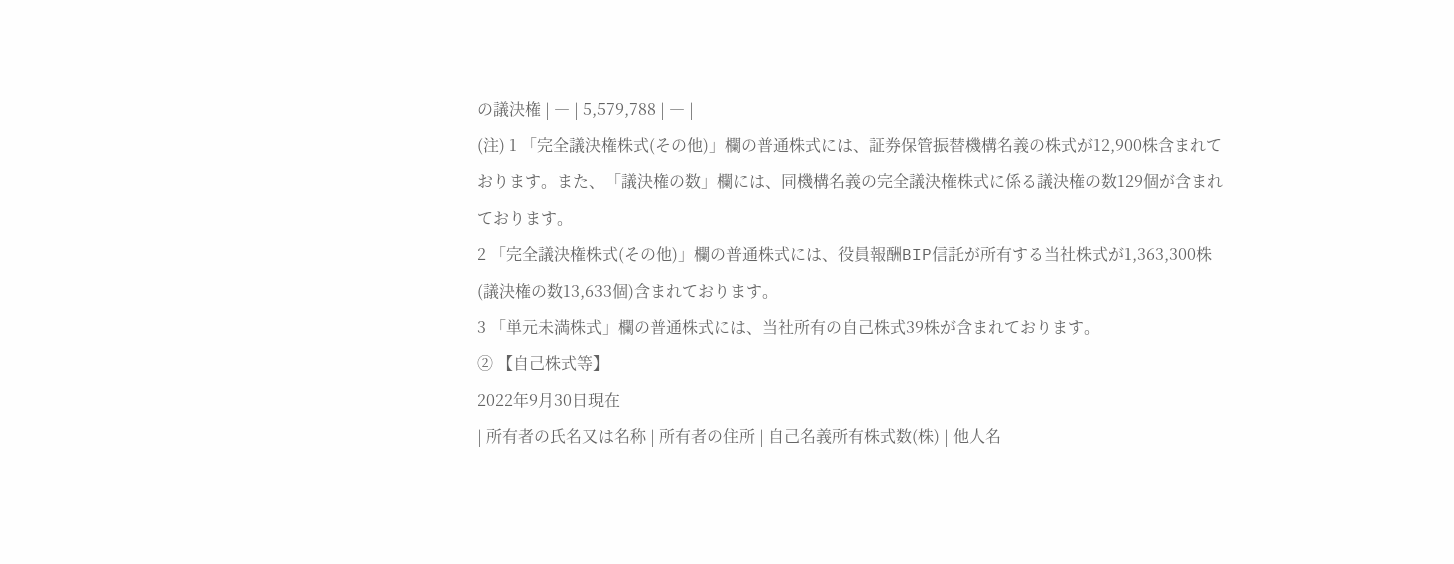の議決権 | ― | 5,579,788 | ― |
(注) 1 「完全議決権株式(その他)」欄の普通株式には、証券保管振替機構名義の株式が12,900株含まれております。また、「議決権の数」欄には、同機構名義の完全議決権株式に係る議決権の数129個が含まれております。
2 「完全議決権株式(その他)」欄の普通株式には、役員報酬BIP信託が所有する当社株式が1,363,300株(議決権の数13,633個)含まれております。
3 「単元未満株式」欄の普通株式には、当社所有の自己株式39株が含まれております。
② 【自己株式等】
2022年9月30日現在
| 所有者の氏名又は名称 | 所有者の住所 | 自己名義所有株式数(株) | 他人名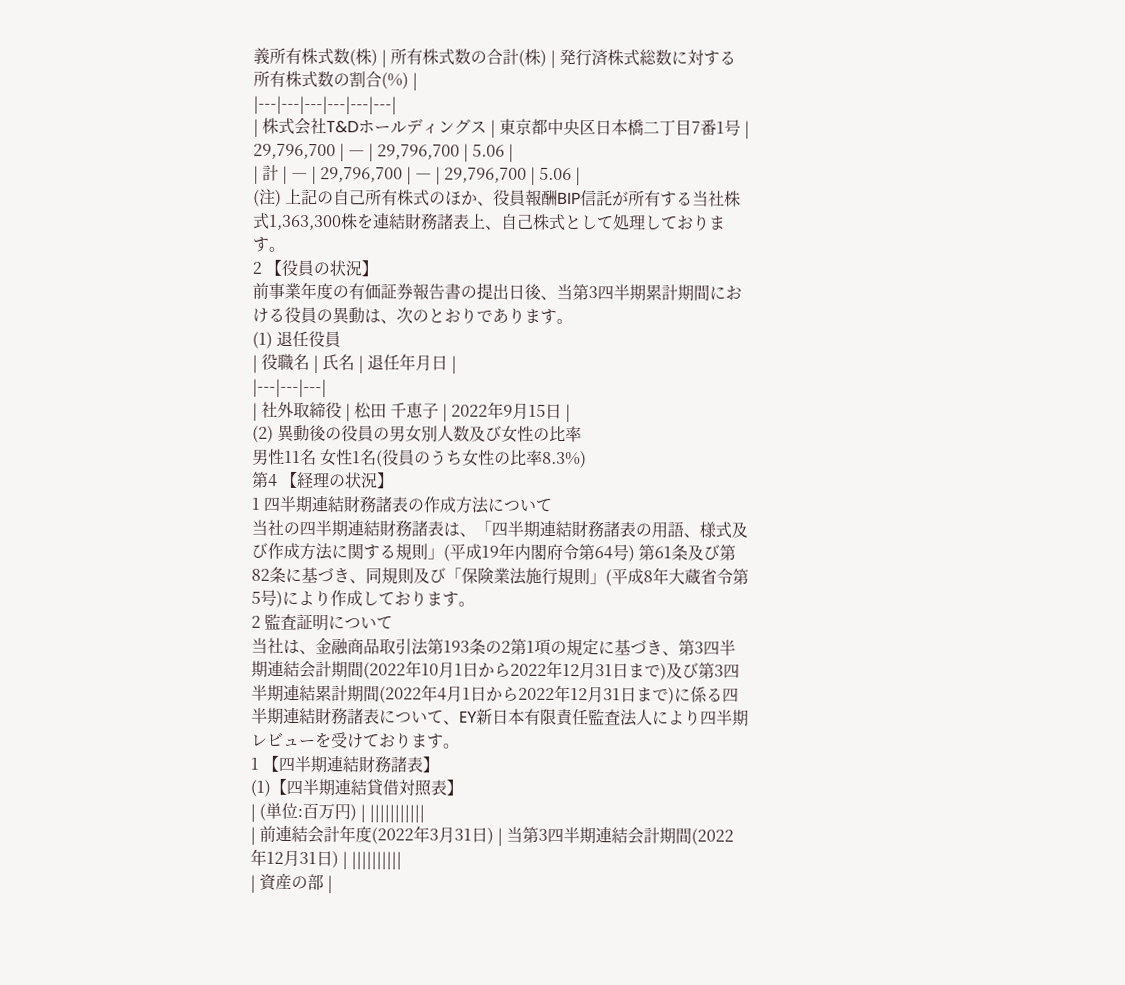義所有株式数(株) | 所有株式数の合計(株) | 発行済株式総数に対する所有株式数の割合(%) |
|---|---|---|---|---|---|
| 株式会社T&Dホールディングス | 東京都中央区日本橋二丁目7番1号 | 29,796,700 | ― | 29,796,700 | 5.06 |
| 計 | ― | 29,796,700 | ― | 29,796,700 | 5.06 |
(注) 上記の自己所有株式のほか、役員報酬BIP信託が所有する当社株式1,363,300株を連結財務諸表上、自己株式として処理しております。
2 【役員の状況】
前事業年度の有価証券報告書の提出日後、当第3四半期累計期間における役員の異動は、次のとおりであります。
(1) 退任役員
| 役職名 | 氏名 | 退任年月日 |
|---|---|---|
| 社外取締役 | 松田 千恵子 | 2022年9月15日 |
(2) 異動後の役員の男女別人数及び女性の比率
男性11名 女性1名(役員のうち女性の比率8.3%)
第4 【経理の状況】
1 四半期連結財務諸表の作成方法について
当社の四半期連結財務諸表は、「四半期連結財務諸表の用語、様式及び作成方法に関する規則」(平成19年内閣府令第64号) 第61条及び第82条に基づき、同規則及び「保険業法施行規則」(平成8年大蔵省令第5号)により作成しております。
2 監査証明について
当社は、金融商品取引法第193条の2第1項の規定に基づき、第3四半期連結会計期間(2022年10月1日から2022年12月31日まで)及び第3四半期連結累計期間(2022年4月1日から2022年12月31日まで)に係る四半期連結財務諸表について、EY新日本有限責任監査法人により四半期レビューを受けております。
1 【四半期連結財務諸表】
(1)【四半期連結貸借対照表】
| (単位:百万円) | |||||||||||
| 前連結会計年度(2022年3月31日) | 当第3四半期連結会計期間(2022年12月31日) | ||||||||||
| 資産の部 |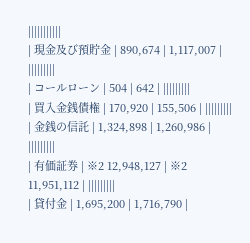|||||||||||
| 現金及び預貯金 | 890,674 | 1,117,007 | |||||||||
| コールローン | 504 | 642 | |||||||||
| 買入金銭債権 | 170,920 | 155,506 | |||||||||
| 金銭の信託 | 1,324,898 | 1,260,986 | |||||||||
| 有価証券 | ※2 12,948,127 | ※2 11,951,112 | |||||||||
| 貸付金 | 1,695,200 | 1,716,790 |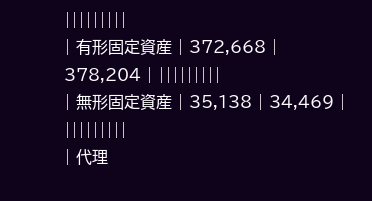|||||||||
| 有形固定資産 | 372,668 | 378,204 | |||||||||
| 無形固定資産 | 35,138 | 34,469 | |||||||||
| 代理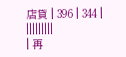店貸 | 396 | 344 | |||||||||
| 再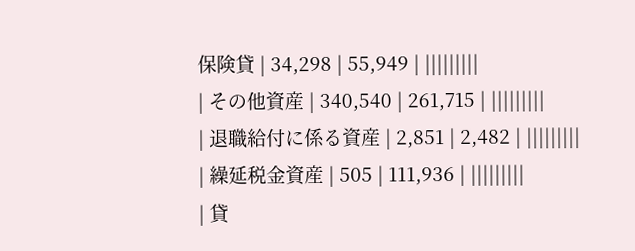保険貸 | 34,298 | 55,949 | |||||||||
| その他資産 | 340,540 | 261,715 | |||||||||
| 退職給付に係る資産 | 2,851 | 2,482 | |||||||||
| 繰延税金資産 | 505 | 111,936 | |||||||||
| 貸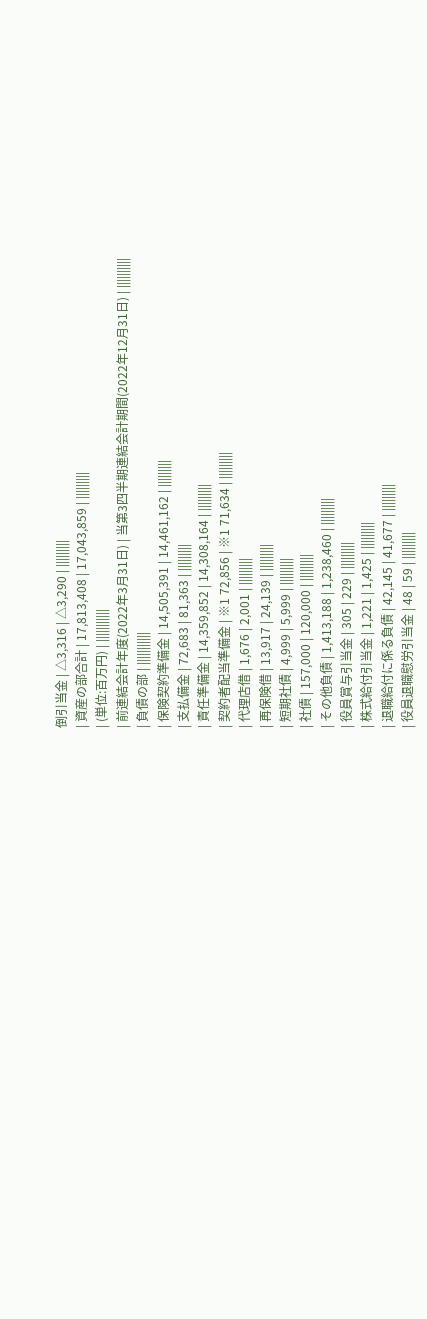倒引当金 | △3,316 | △3,290 | |||||||||
| 資産の部合計 | 17,813,408 | 17,043,859 | |||||||||
| (単位:百万円) | |||||||||||
| 前連結会計年度(2022年3月31日) | 当第3四半期連結会計期間(2022年12月31日) | ||||||||||
| 負債の部 | |||||||||||
| 保険契約準備金 | 14,505,391 | 14,461,162 | |||||||||
| 支払備金 | 72,683 | 81,363 | |||||||||
| 責任準備金 | 14,359,852 | 14,308,164 | |||||||||
| 契約者配当準備金 | ※1 72,856 | ※1 71,634 | |||||||||
| 代理店借 | 1,676 | 2,001 | |||||||||
| 再保険借 | 13,917 | 24,139 | |||||||||
| 短期社債 | 4,999 | 5,999 | |||||||||
| 社債 | 157,000 | 120,000 | |||||||||
| その他負債 | 1,413,188 | 1,238,460 | |||||||||
| 役員賞与引当金 | 305 | 229 | |||||||||
| 株式給付引当金 | 1,221 | 1,425 | |||||||||
| 退職給付に係る負債 | 42,145 | 41,677 | |||||||||
| 役員退職慰労引当金 | 48 | 59 | |||||||||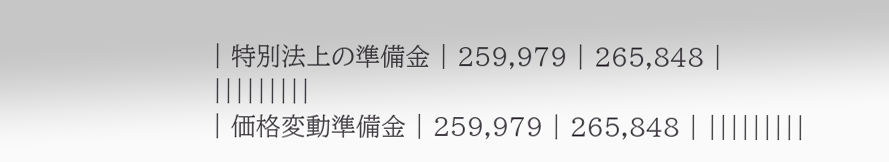| 特別法上の準備金 | 259,979 | 265,848 | |||||||||
| 価格変動準備金 | 259,979 | 265,848 | |||||||||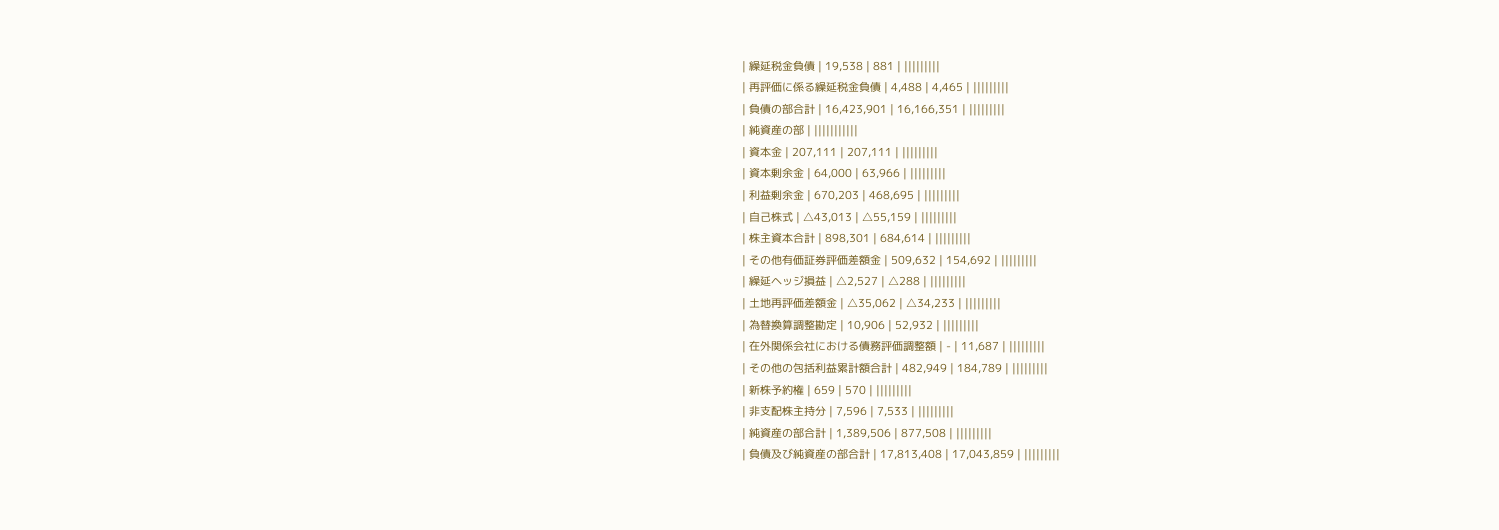| 繰延税金負債 | 19,538 | 881 | |||||||||
| 再評価に係る繰延税金負債 | 4,488 | 4,465 | |||||||||
| 負債の部合計 | 16,423,901 | 16,166,351 | |||||||||
| 純資産の部 | |||||||||||
| 資本金 | 207,111 | 207,111 | |||||||||
| 資本剰余金 | 64,000 | 63,966 | |||||||||
| 利益剰余金 | 670,203 | 468,695 | |||||||||
| 自己株式 | △43,013 | △55,159 | |||||||||
| 株主資本合計 | 898,301 | 684,614 | |||||||||
| その他有価証券評価差額金 | 509,632 | 154,692 | |||||||||
| 繰延ヘッジ損益 | △2,527 | △288 | |||||||||
| 土地再評価差額金 | △35,062 | △34,233 | |||||||||
| 為替換算調整勘定 | 10,906 | 52,932 | |||||||||
| 在外関係会社における債務評価調整額 | - | 11,687 | |||||||||
| その他の包括利益累計額合計 | 482,949 | 184,789 | |||||||||
| 新株予約権 | 659 | 570 | |||||||||
| 非支配株主持分 | 7,596 | 7,533 | |||||||||
| 純資産の部合計 | 1,389,506 | 877,508 | |||||||||
| 負債及び純資産の部合計 | 17,813,408 | 17,043,859 | |||||||||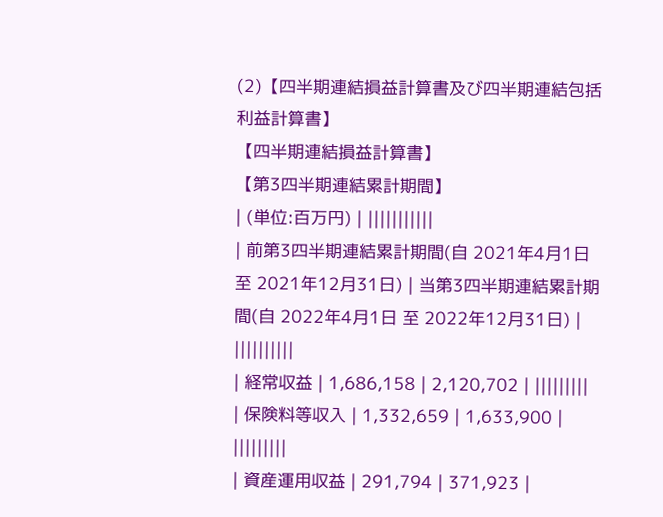(2)【四半期連結損益計算書及び四半期連結包括利益計算書】
【四半期連結損益計算書】
【第3四半期連結累計期間】
| (単位:百万円) | |||||||||||
| 前第3四半期連結累計期間(自 2021年4月1日 至 2021年12月31日) | 当第3四半期連結累計期間(自 2022年4月1日 至 2022年12月31日) | ||||||||||
| 経常収益 | 1,686,158 | 2,120,702 | |||||||||
| 保険料等収入 | 1,332,659 | 1,633,900 | |||||||||
| 資産運用収益 | 291,794 | 371,923 |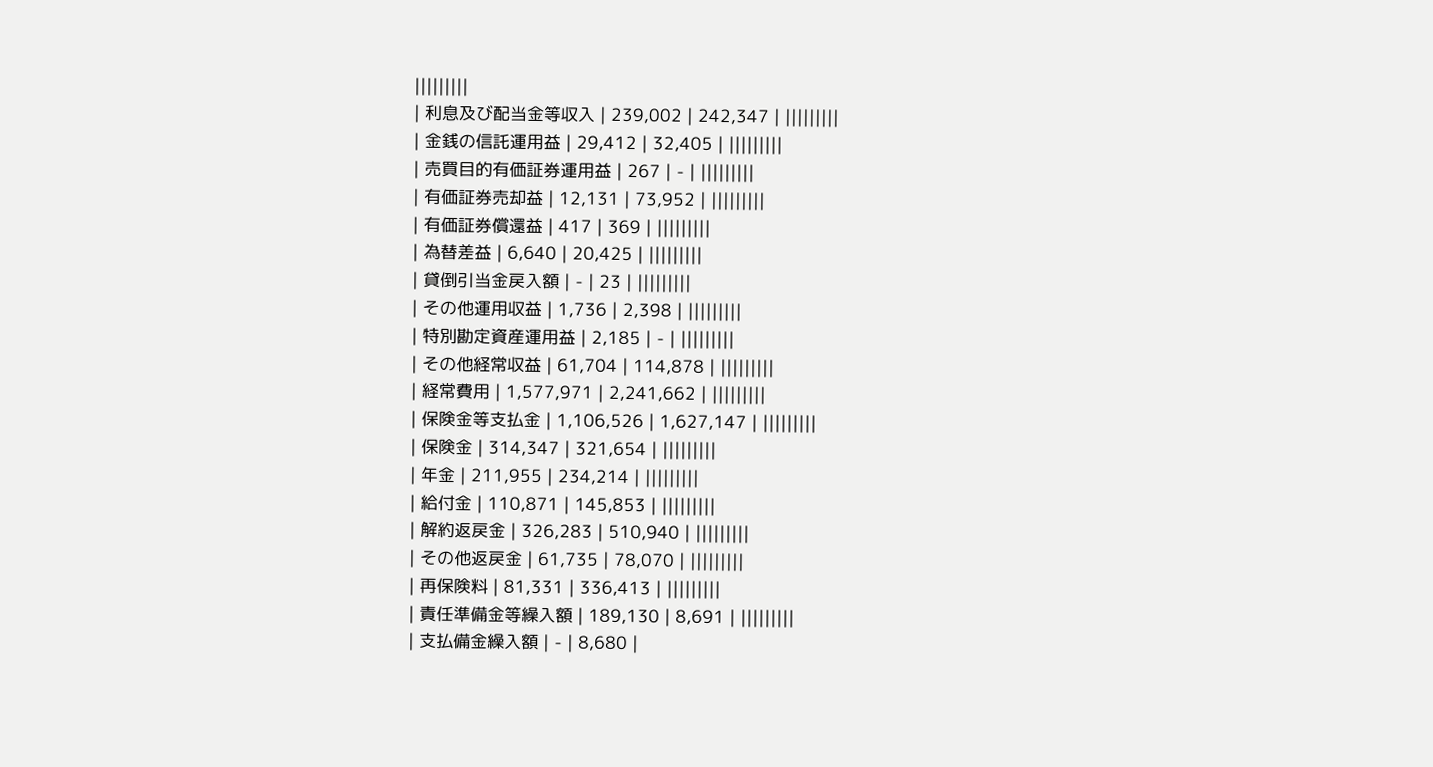|||||||||
| 利息及び配当金等収入 | 239,002 | 242,347 | |||||||||
| 金銭の信託運用益 | 29,412 | 32,405 | |||||||||
| 売買目的有価証券運用益 | 267 | - | |||||||||
| 有価証券売却益 | 12,131 | 73,952 | |||||||||
| 有価証券償還益 | 417 | 369 | |||||||||
| 為替差益 | 6,640 | 20,425 | |||||||||
| 貸倒引当金戻入額 | - | 23 | |||||||||
| その他運用収益 | 1,736 | 2,398 | |||||||||
| 特別勘定資産運用益 | 2,185 | - | |||||||||
| その他経常収益 | 61,704 | 114,878 | |||||||||
| 経常費用 | 1,577,971 | 2,241,662 | |||||||||
| 保険金等支払金 | 1,106,526 | 1,627,147 | |||||||||
| 保険金 | 314,347 | 321,654 | |||||||||
| 年金 | 211,955 | 234,214 | |||||||||
| 給付金 | 110,871 | 145,853 | |||||||||
| 解約返戻金 | 326,283 | 510,940 | |||||||||
| その他返戻金 | 61,735 | 78,070 | |||||||||
| 再保険料 | 81,331 | 336,413 | |||||||||
| 責任準備金等繰入額 | 189,130 | 8,691 | |||||||||
| 支払備金繰入額 | - | 8,680 |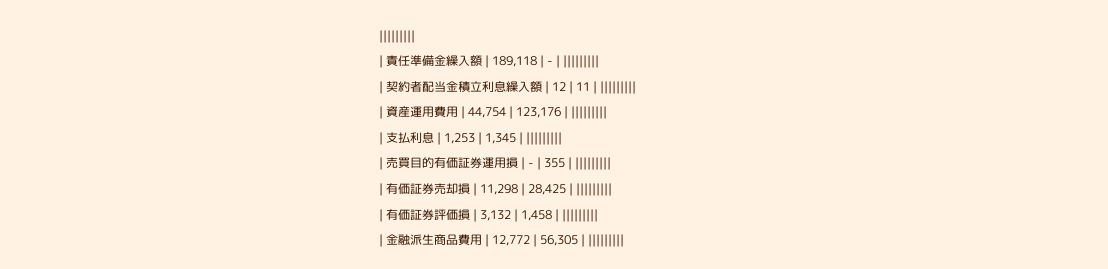|||||||||
| 責任準備金繰入額 | 189,118 | - | |||||||||
| 契約者配当金積立利息繰入額 | 12 | 11 | |||||||||
| 資産運用費用 | 44,754 | 123,176 | |||||||||
| 支払利息 | 1,253 | 1,345 | |||||||||
| 売買目的有価証券運用損 | - | 355 | |||||||||
| 有価証券売却損 | 11,298 | 28,425 | |||||||||
| 有価証券評価損 | 3,132 | 1,458 | |||||||||
| 金融派生商品費用 | 12,772 | 56,305 | |||||||||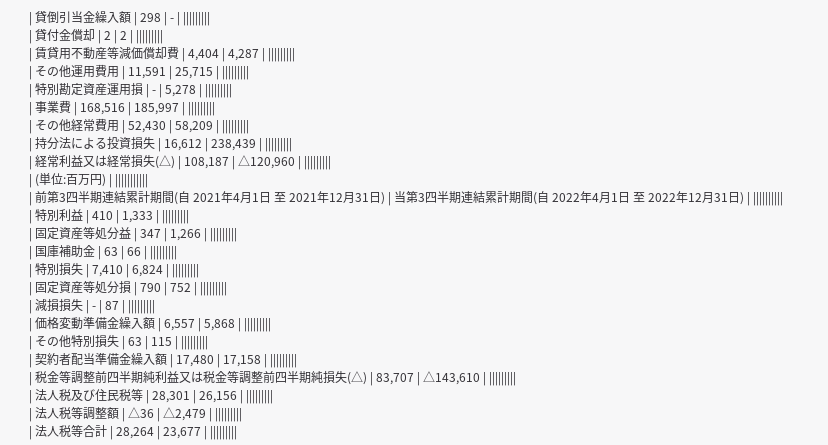| 貸倒引当金繰入額 | 298 | - | |||||||||
| 貸付金償却 | 2 | 2 | |||||||||
| 賃貸用不動産等減価償却費 | 4,404 | 4,287 | |||||||||
| その他運用費用 | 11,591 | 25,715 | |||||||||
| 特別勘定資産運用損 | - | 5,278 | |||||||||
| 事業費 | 168,516 | 185,997 | |||||||||
| その他経常費用 | 52,430 | 58,209 | |||||||||
| 持分法による投資損失 | 16,612 | 238,439 | |||||||||
| 経常利益又は経常損失(△) | 108,187 | △120,960 | |||||||||
| (単位:百万円) | |||||||||||
| 前第3四半期連結累計期間(自 2021年4月1日 至 2021年12月31日) | 当第3四半期連結累計期間(自 2022年4月1日 至 2022年12月31日) | ||||||||||
| 特別利益 | 410 | 1,333 | |||||||||
| 固定資産等処分益 | 347 | 1,266 | |||||||||
| 国庫補助金 | 63 | 66 | |||||||||
| 特別損失 | 7,410 | 6,824 | |||||||||
| 固定資産等処分損 | 790 | 752 | |||||||||
| 減損損失 | - | 87 | |||||||||
| 価格変動準備金繰入額 | 6,557 | 5,868 | |||||||||
| その他特別損失 | 63 | 115 | |||||||||
| 契約者配当準備金繰入額 | 17,480 | 17,158 | |||||||||
| 税金等調整前四半期純利益又は税金等調整前四半期純損失(△) | 83,707 | △143,610 | |||||||||
| 法人税及び住民税等 | 28,301 | 26,156 | |||||||||
| 法人税等調整額 | △36 | △2,479 | |||||||||
| 法人税等合計 | 28,264 | 23,677 | |||||||||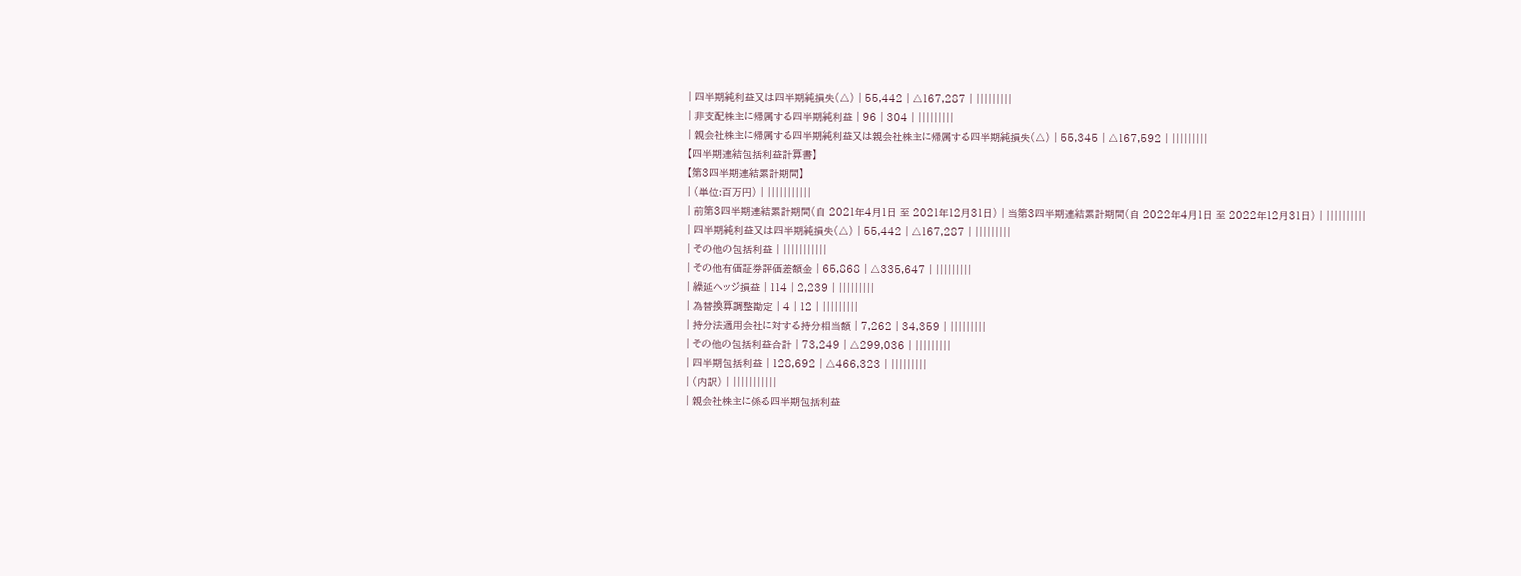| 四半期純利益又は四半期純損失(△) | 55,442 | △167,287 | |||||||||
| 非支配株主に帰属する四半期純利益 | 96 | 304 | |||||||||
| 親会社株主に帰属する四半期純利益又は親会社株主に帰属する四半期純損失(△) | 55,345 | △167,592 | |||||||||
【四半期連結包括利益計算書】
【第3四半期連結累計期間】
| (単位:百万円) | |||||||||||
| 前第3四半期連結累計期間(自 2021年4月1日 至 2021年12月31日) | 当第3四半期連結累計期間(自 2022年4月1日 至 2022年12月31日) | ||||||||||
| 四半期純利益又は四半期純損失(△) | 55,442 | △167,287 | |||||||||
| その他の包括利益 | |||||||||||
| その他有価証券評価差額金 | 65,868 | △335,647 | |||||||||
| 繰延ヘッジ損益 | 114 | 2,239 | |||||||||
| 為替換算調整勘定 | 4 | 12 | |||||||||
| 持分法適用会社に対する持分相当額 | 7,262 | 34,359 | |||||||||
| その他の包括利益合計 | 73,249 | △299,036 | |||||||||
| 四半期包括利益 | 128,692 | △466,323 | |||||||||
| (内訳) | |||||||||||
| 親会社株主に係る四半期包括利益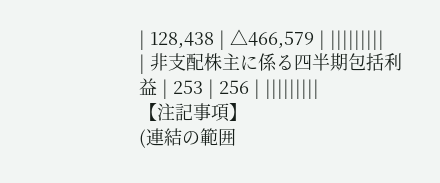| 128,438 | △466,579 | |||||||||
| 非支配株主に係る四半期包括利益 | 253 | 256 | |||||||||
【注記事項】
(連結の範囲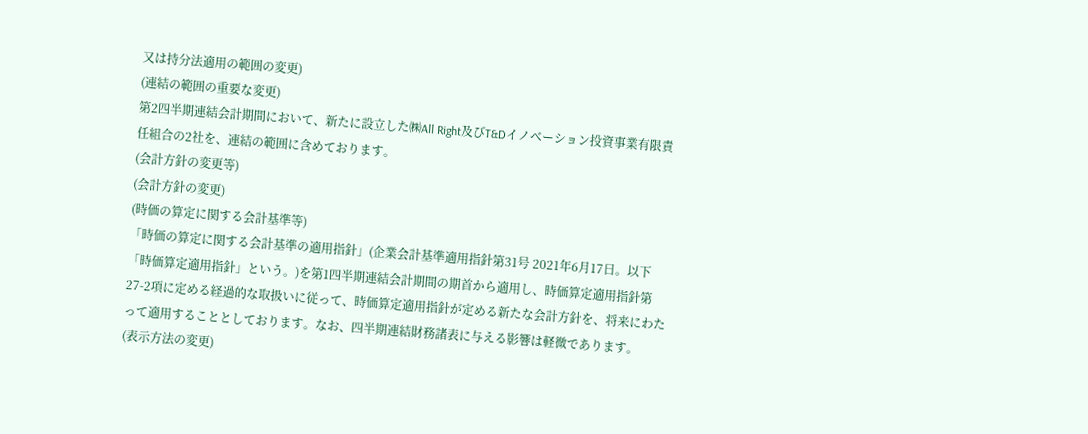又は持分法適用の範囲の変更)
(連結の範囲の重要な変更)
第2四半期連結会計期間において、新たに設立した㈱All Right及びT&Dイノベーション投資事業有限責任組合の2社を、連結の範囲に含めております。
(会計方針の変更等)
(会計方針の変更)
(時価の算定に関する会計基準等)
「時価の算定に関する会計基準の適用指針」(企業会計基準適用指針第31号 2021年6月17日。以下「時価算定適用指針」という。)を第1四半期連結会計期間の期首から適用し、時価算定適用指針第27-2項に定める経過的な取扱いに従って、時価算定適用指針が定める新たな会計方針を、将来にわたって適用することとしております。なお、四半期連結財務諸表に与える影響は軽微であります。
(表示方法の変更)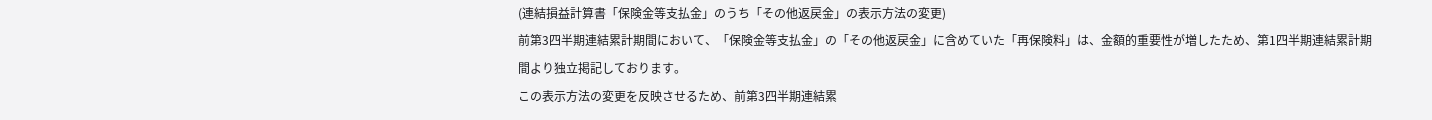(連結損益計算書「保険金等支払金」のうち「その他返戻金」の表示方法の変更)
前第3四半期連結累計期間において、「保険金等支払金」の「その他返戻金」に含めていた「再保険料」は、金額的重要性が増したため、第1四半期連結累計期間より独立掲記しております。
この表示方法の変更を反映させるため、前第3四半期連結累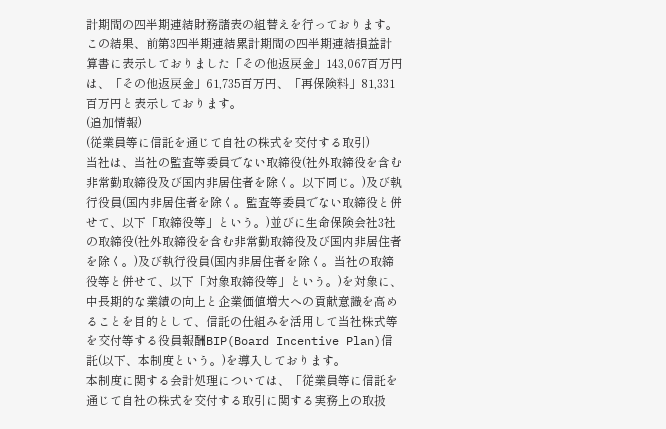計期間の四半期連結財務諸表の組替えを行っております。
この結果、前第3四半期連結累計期間の四半期連結損益計算書に表示しておりました「その他返戻金」143,067百万円は、「その他返戻金」61,735百万円、「再保険料」81,331百万円と表示しております。
(追加情報)
(従業員等に信託を通じて自社の株式を交付する取引)
当社は、当社の監査等委員でない取締役(社外取締役を含む非常勤取締役及び国内非居住者を除く。以下同じ。)及び執行役員(国内非居住者を除く。監査等委員でない取締役と併せて、以下「取締役等」という。)並びに生命保険会社3社の取締役(社外取締役を含む非常勤取締役及び国内非居住者を除く。)及び執行役員(国内非居住者を除く。当社の取締役等と併せて、以下「対象取締役等」という。)を対象に、中長期的な業績の向上と企業価値増大への貢献意識を高めることを目的として、信託の仕組みを活用して当社株式等を交付等する役員報酬BIP(Board Incentive Plan)信託(以下、本制度という。)を導入しております。
本制度に関する会計処理については、「従業員等に信託を通じて自社の株式を交付する取引に関する実務上の取扱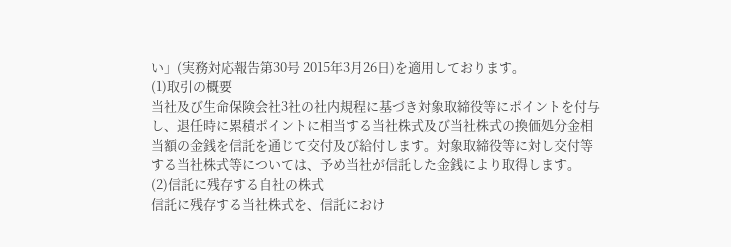い」(実務対応報告第30号 2015年3月26日)を適用しております。
(1)取引の概要
当社及び生命保険会社3社の社内規程に基づき対象取締役等にポイントを付与し、退任時に累積ポイントに相当する当社株式及び当社株式の換価処分金相当額の金銭を信託を通じて交付及び給付します。対象取締役等に対し交付等する当社株式等については、予め当社が信託した金銭により取得します。
(2)信託に残存する自社の株式
信託に残存する当社株式を、信託におけ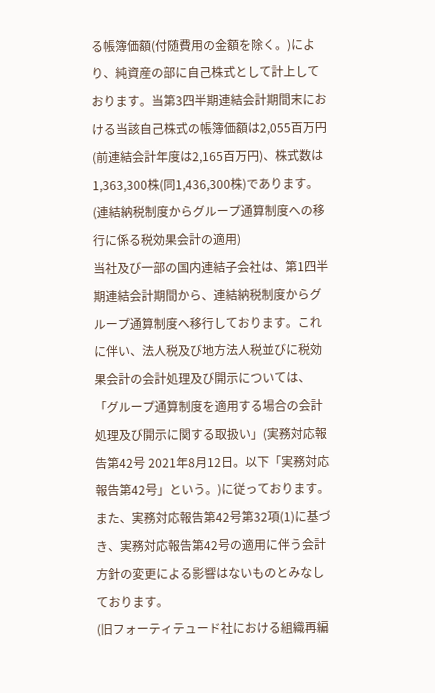る帳簿価額(付随費用の金額を除く。)により、純資産の部に自己株式として計上しております。当第3四半期連結会計期間末における当該自己株式の帳簿価額は2,055百万円(前連結会計年度は2,165百万円)、株式数は1,363,300株(同1,436,300株)であります。
(連結納税制度からグループ通算制度への移行に係る税効果会計の適用)
当社及び一部の国内連結子会社は、第1四半期連結会計期間から、連結納税制度からグループ通算制度へ移行しております。これに伴い、法人税及び地方法人税並びに税効果会計の会計処理及び開示については、「グループ通算制度を適用する場合の会計処理及び開示に関する取扱い」(実務対応報告第42号 2021年8月12日。以下「実務対応報告第42号」という。)に従っております。また、実務対応報告第42号第32項(1)に基づき、実務対応報告第42号の適用に伴う会計方針の変更による影響はないものとみなしております。
(旧フォーティテュード社における組織再編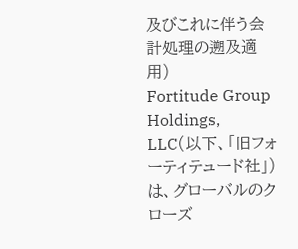及びこれに伴う会計処理の遡及適用)
Fortitude Group Holdings, LLC(以下、「旧フォーティテュード社」)は、グローバルのクローズ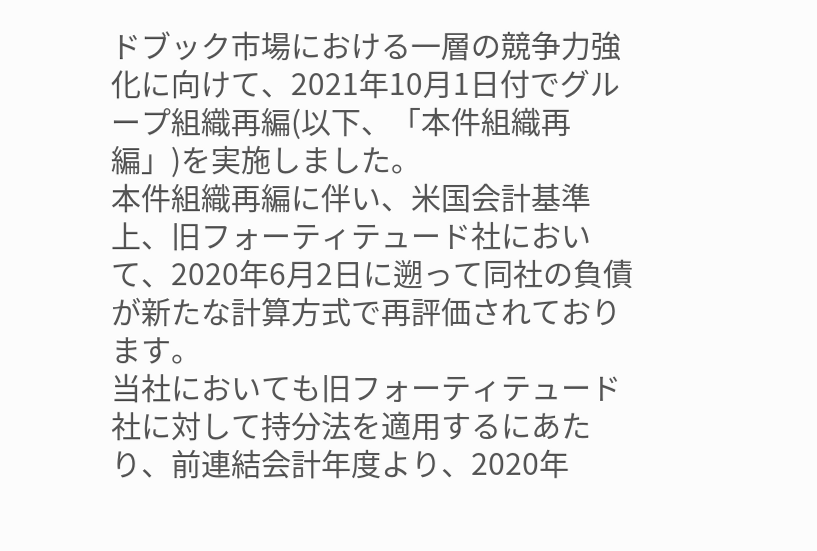ドブック市場における一層の競争力強化に向けて、2021年10月1日付でグループ組織再編(以下、「本件組織再編」)を実施しました。
本件組織再編に伴い、米国会計基準上、旧フォーティテュード社において、2020年6月2日に遡って同社の負債が新たな計算方式で再評価されております。
当社においても旧フォーティテュード社に対して持分法を適用するにあたり、前連結会計年度より、2020年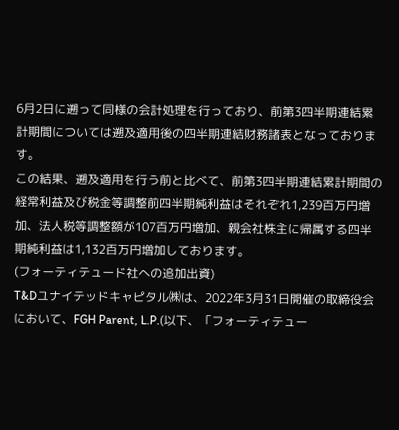6月2日に遡って同様の会計処理を行っており、前第3四半期連結累計期間については遡及適用後の四半期連結財務諸表となっております。
この結果、遡及適用を行う前と比べて、前第3四半期連結累計期間の経常利益及び税金等調整前四半期純利益はそれぞれ1,239百万円増加、法人税等調整額が107百万円増加、親会社株主に帰属する四半期純利益は1,132百万円増加しております。
(フォーティテュード社への追加出資)
T&Dユナイテッドキャピタル㈱は、2022年3月31日開催の取締役会において、FGH Parent, L.P.(以下、「フォーティテュー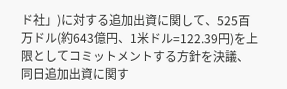ド社」)に対する追加出資に関して、525百万ドル(約643億円、1米ドル=122.39円)を上限としてコミットメントする方針を決議、同日追加出資に関す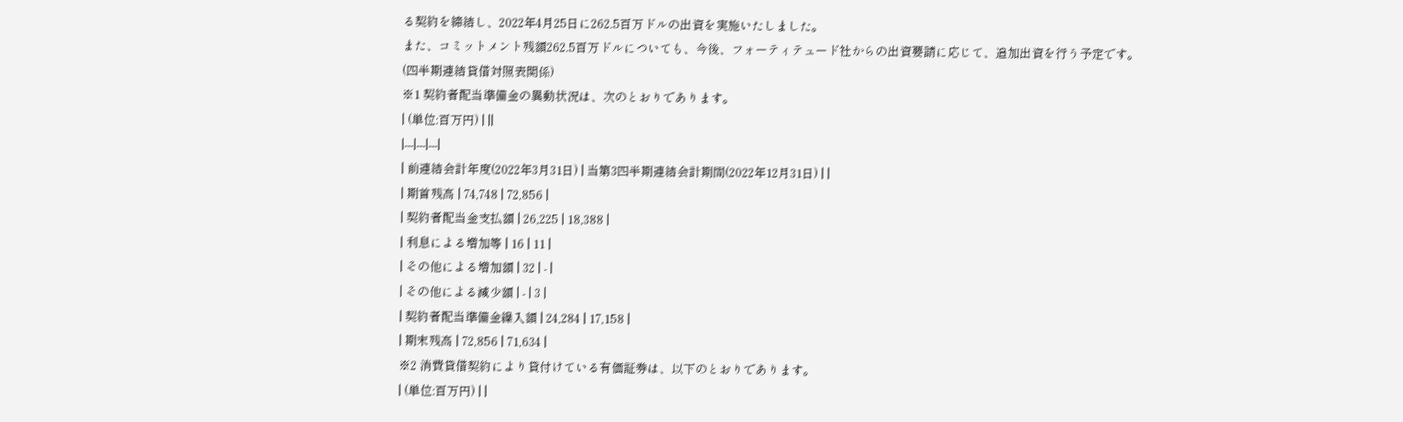る契約を締結し、2022年4月25日に262.5百万ドルの出資を実施いたしました。
また、コミットメント残額262.5百万ドルについても、今後、フォーティテュード社からの出資要請に応じて、追加出資を行う予定です。
(四半期連結貸借対照表関係)
※1 契約者配当準備金の異動状況は、次のとおりであります。
| (単位:百万円) | ||
|---|---|---|
| 前連結会計年度(2022年3月31日) | 当第3四半期連結会計期間(2022年12月31日) | |
| 期首残高 | 74,748 | 72,856 |
| 契約者配当金支払額 | 26,225 | 18,388 |
| 利息による増加等 | 16 | 11 |
| その他による増加額 | 32 | - |
| その他による減少額 | - | 3 |
| 契約者配当準備金繰入額 | 24,284 | 17,158 |
| 期末残高 | 72,856 | 71,634 |
※2 消費貸借契約により貸付けている有価証券は、以下のとおりであります。
| (単位:百万円) | |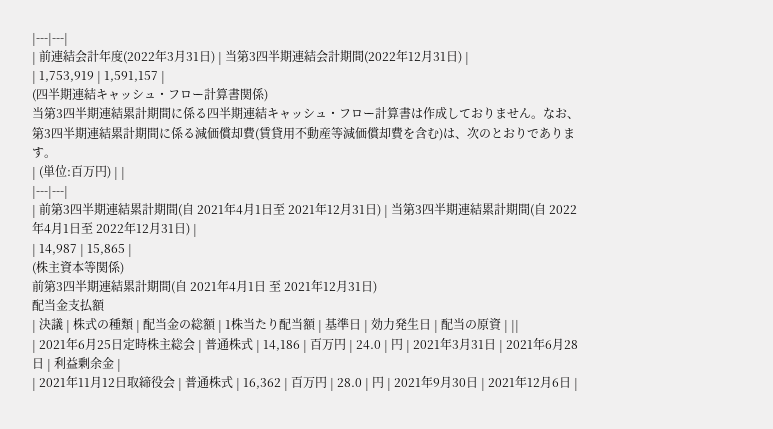|---|---|
| 前連結会計年度(2022年3月31日) | 当第3四半期連結会計期間(2022年12月31日) |
| 1,753,919 | 1,591,157 |
(四半期連結キャッシュ・フロー計算書関係)
当第3四半期連結累計期間に係る四半期連結キャッシュ・フロー計算書は作成しておりません。なお、第3四半期連結累計期間に係る減価償却費(賃貸用不動産等減価償却費を含む)は、次のとおりであります。
| (単位:百万円) | |
|---|---|
| 前第3四半期連結累計期間(自 2021年4月1日至 2021年12月31日) | 当第3四半期連結累計期間(自 2022年4月1日至 2022年12月31日) |
| 14,987 | 15,865 |
(株主資本等関係)
前第3四半期連結累計期間(自 2021年4月1日 至 2021年12月31日)
配当金支払額
| 決議 | 株式の種類 | 配当金の総額 | 1株当たり配当額 | 基準日 | 効力発生日 | 配当の原資 | ||
| 2021年6月25日定時株主総会 | 普通株式 | 14,186 | 百万円 | 24.0 | 円 | 2021年3月31日 | 2021年6月28日 | 利益剰余金 |
| 2021年11月12日取締役会 | 普通株式 | 16,362 | 百万円 | 28.0 | 円 | 2021年9月30日 | 2021年12月6日 |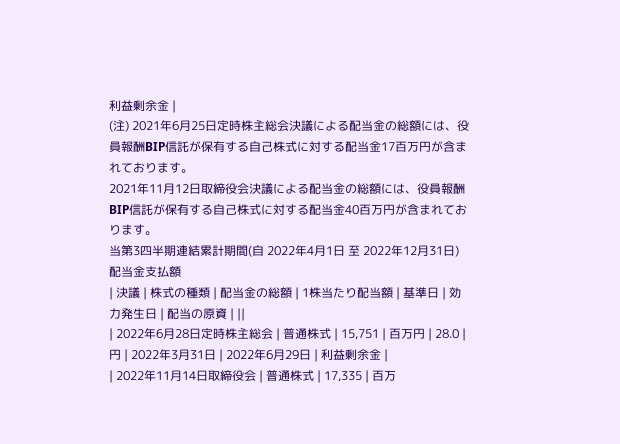利益剰余金 |
(注) 2021年6月25日定時株主総会決議による配当金の総額には、役員報酬BIP信託が保有する自己株式に対する配当金17百万円が含まれております。
2021年11月12日取締役会決議による配当金の総額には、役員報酬BIP信託が保有する自己株式に対する配当金40百万円が含まれております。
当第3四半期連結累計期間(自 2022年4月1日 至 2022年12月31日)
配当金支払額
| 決議 | 株式の種類 | 配当金の総額 | 1株当たり配当額 | 基準日 | 効力発生日 | 配当の原資 | ||
| 2022年6月28日定時株主総会 | 普通株式 | 15,751 | 百万円 | 28.0 | 円 | 2022年3月31日 | 2022年6月29日 | 利益剰余金 |
| 2022年11月14日取締役会 | 普通株式 | 17,335 | 百万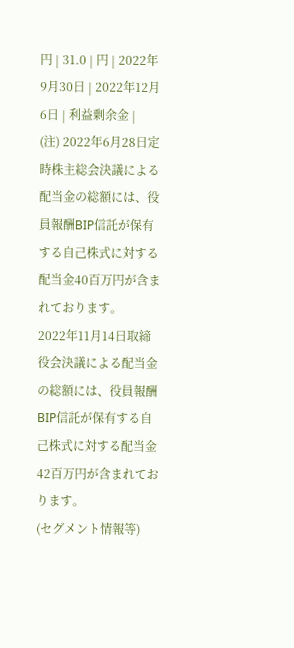円 | 31.0 | 円 | 2022年9月30日 | 2022年12月6日 | 利益剰余金 |
(注) 2022年6月28日定時株主総会決議による配当金の総額には、役員報酬BIP信託が保有する自己株式に対する配当金40百万円が含まれております。
2022年11月14日取締役会決議による配当金の総額には、役員報酬BIP信託が保有する自己株式に対する配当金 42百万円が含まれております。
(セグメント情報等)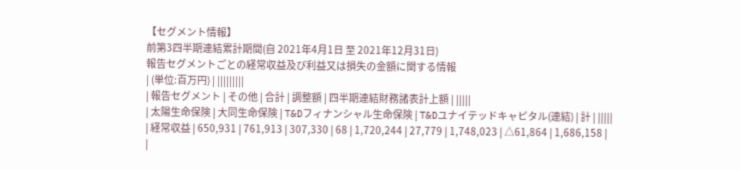【セグメント情報】
前第3四半期連結累計期間(自 2021年4月1日 至 2021年12月31日)
報告セグメントごとの経常収益及び利益又は損失の金額に関する情報
| (単位:百万円) | |||||||||
| 報告セグメント | その他 | 合計 | 調整額 | 四半期連結財務諸表計上額 | |||||
| 太陽生命保険 | 大同生命保険 | T&Dフィナンシャル生命保険 | T&Dユナイテッドキャピタル(連結) | 計 | |||||
| 経常収益 | 650,931 | 761,913 | 307,330 | 68 | 1,720,244 | 27,779 | 1,748,023 | △61,864 | 1,686,158 |
|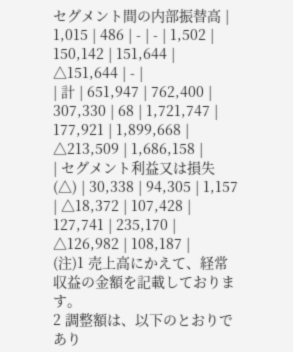セグメント間の内部振替高 | 1,015 | 486 | - | - | 1,502 | 150,142 | 151,644 | △151,644 | - |
| 計 | 651,947 | 762,400 | 307,330 | 68 | 1,721,747 | 177,921 | 1,899,668 | △213,509 | 1,686,158 |
| セグメント利益又は損失(△) | 30,338 | 94,305 | 1,157 | △18,372 | 107,428 | 127,741 | 235,170 | △126,982 | 108,187 |
(注)1 売上高にかえて、経常収益の金額を記載しております。
2 調整額は、以下のとおりであり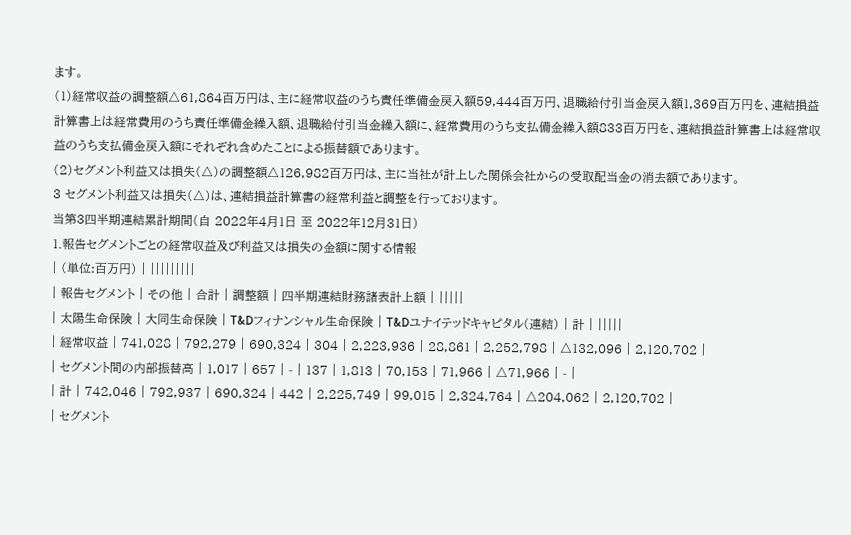ます。
(1)経常収益の調整額△61,864百万円は、主に経常収益のうち責任準備金戻入額59,444百万円、退職給付引当金戻入額1,369百万円を、連結損益計算書上は経常費用のうち責任準備金繰入額、退職給付引当金繰入額に、経常費用のうち支払備金繰入額833百万円を、連結損益計算書上は経常収益のうち支払備金戻入額にそれぞれ含めたことによる振替額であります。
(2)セグメント利益又は損失(△)の調整額△126,982百万円は、主に当社が計上した関係会社からの受取配当金の消去額であります。
3 セグメント利益又は損失(△)は、連結損益計算書の経常利益と調整を行っております。
当第3四半期連結累計期間(自 2022年4月1日 至 2022年12月31日)
1.報告セグメントごとの経常収益及び利益又は損失の金額に関する情報
| (単位:百万円) | |||||||||
| 報告セグメント | その他 | 合計 | 調整額 | 四半期連結財務諸表計上額 | |||||
| 太陽生命保険 | 大同生命保険 | T&Dフィナンシャル生命保険 | T&Dユナイテッドキャピタル(連結) | 計 | |||||
| 経常収益 | 741,028 | 792,279 | 690,324 | 304 | 2,223,936 | 28,861 | 2,252,798 | △132,096 | 2,120,702 |
| セグメント間の内部振替高 | 1,017 | 657 | - | 137 | 1,813 | 70,153 | 71,966 | △71,966 | - |
| 計 | 742,046 | 792,937 | 690,324 | 442 | 2,225,749 | 99,015 | 2,324,764 | △204,062 | 2,120,702 |
| セグメント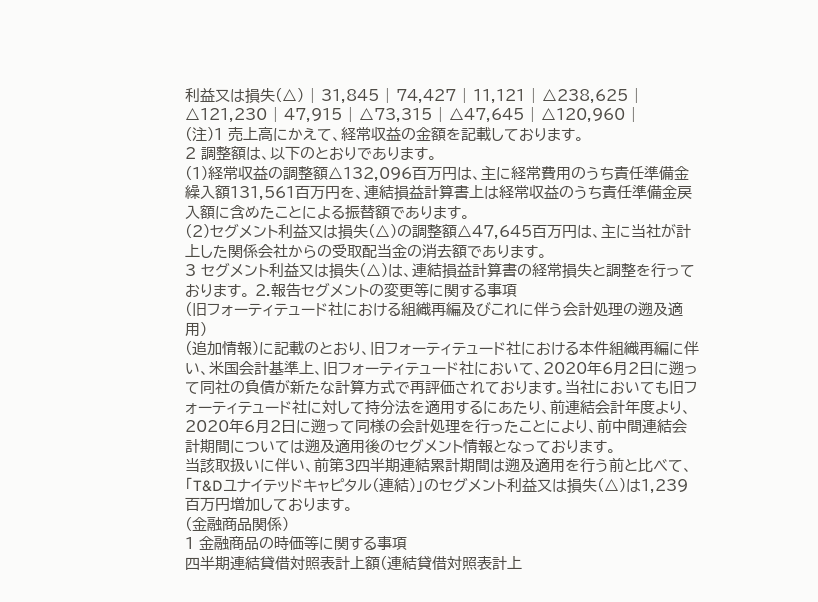利益又は損失(△) | 31,845 | 74,427 | 11,121 | △238,625 | △121,230 | 47,915 | △73,315 | △47,645 | △120,960 |
(注)1 売上高にかえて、経常収益の金額を記載しております。
2 調整額は、以下のとおりであります。
(1)経常収益の調整額△132,096百万円は、主に経常費用のうち責任準備金繰入額131,561百万円を、連結損益計算書上は経常収益のうち責任準備金戻入額に含めたことによる振替額であります。
(2)セグメント利益又は損失(△)の調整額△47,645百万円は、主に当社が計上した関係会社からの受取配当金の消去額であります。
3 セグメント利益又は損失(△)は、連結損益計算書の経常損失と調整を行っております。 2.報告セグメントの変更等に関する事項
(旧フォーティテュード社における組織再編及びこれに伴う会計処理の遡及適用)
(追加情報)に記載のとおり、旧フォーティテュード社における本件組織再編に伴い、米国会計基準上、旧フォーティテュード社において、2020年6月2日に遡って同社の負債が新たな計算方式で再評価されております。当社においても旧フォーティテュード社に対して持分法を適用するにあたり、前連結会計年度より、2020年6月2日に遡って同様の会計処理を行ったことにより、前中間連結会計期間については遡及適用後のセグメント情報となっております。
当該取扱いに伴い、前第3四半期連結累計期間は遡及適用を行う前と比べて、「T&Dユナイテッドキャピタル(連結)」のセグメント利益又は損失(△)は1,239百万円増加しております。
(金融商品関係)
1 金融商品の時価等に関する事項
四半期連結貸借対照表計上額(連結貸借対照表計上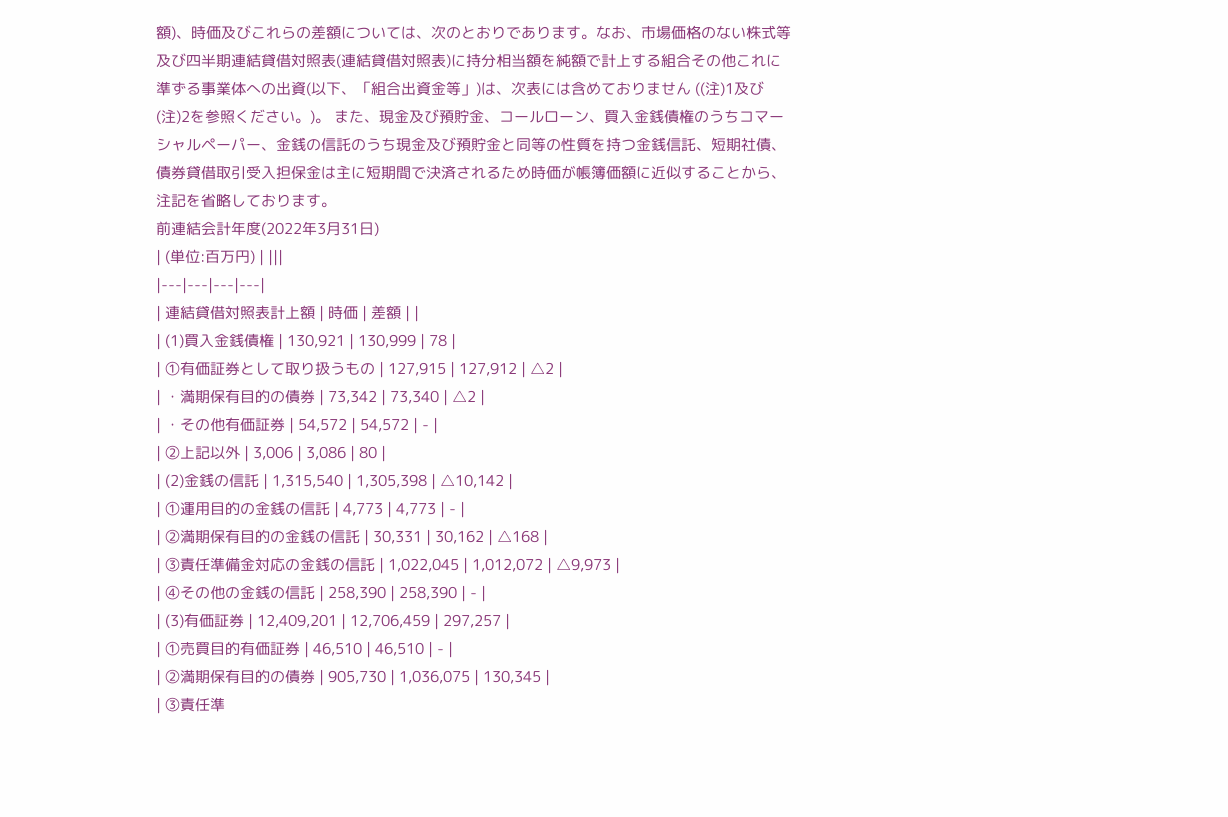額)、時価及びこれらの差額については、次のとおりであります。なお、市場価格のない株式等及び四半期連結貸借対照表(連結貸借対照表)に持分相当額を純額で計上する組合その他これに準ずる事業体への出資(以下、「組合出資金等」)は、次表には含めておりません ((注)1及び(注)2を参照ください。)。 また、現金及び預貯金、コールローン、買入金銭債権のうちコマーシャルペーパー、金銭の信託のうち現金及び預貯金と同等の性質を持つ金銭信託、短期社債、債券貸借取引受入担保金は主に短期間で決済されるため時価が帳簿価額に近似することから、注記を省略しております。
前連結会計年度(2022年3月31日)
| (単位:百万円) | |||
|---|---|---|---|
| 連結貸借対照表計上額 | 時価 | 差額 | |
| (1)買入金銭債権 | 130,921 | 130,999 | 78 |
| ①有価証券として取り扱うもの | 127,915 | 127,912 | △2 |
| ・満期保有目的の債券 | 73,342 | 73,340 | △2 |
| ・その他有価証券 | 54,572 | 54,572 | - |
| ②上記以外 | 3,006 | 3,086 | 80 |
| (2)金銭の信託 | 1,315,540 | 1,305,398 | △10,142 |
| ①運用目的の金銭の信託 | 4,773 | 4,773 | - |
| ②満期保有目的の金銭の信託 | 30,331 | 30,162 | △168 |
| ③責任準備金対応の金銭の信託 | 1,022,045 | 1,012,072 | △9,973 |
| ④その他の金銭の信託 | 258,390 | 258,390 | - |
| (3)有価証券 | 12,409,201 | 12,706,459 | 297,257 |
| ①売買目的有価証券 | 46,510 | 46,510 | - |
| ②満期保有目的の債券 | 905,730 | 1,036,075 | 130,345 |
| ③責任準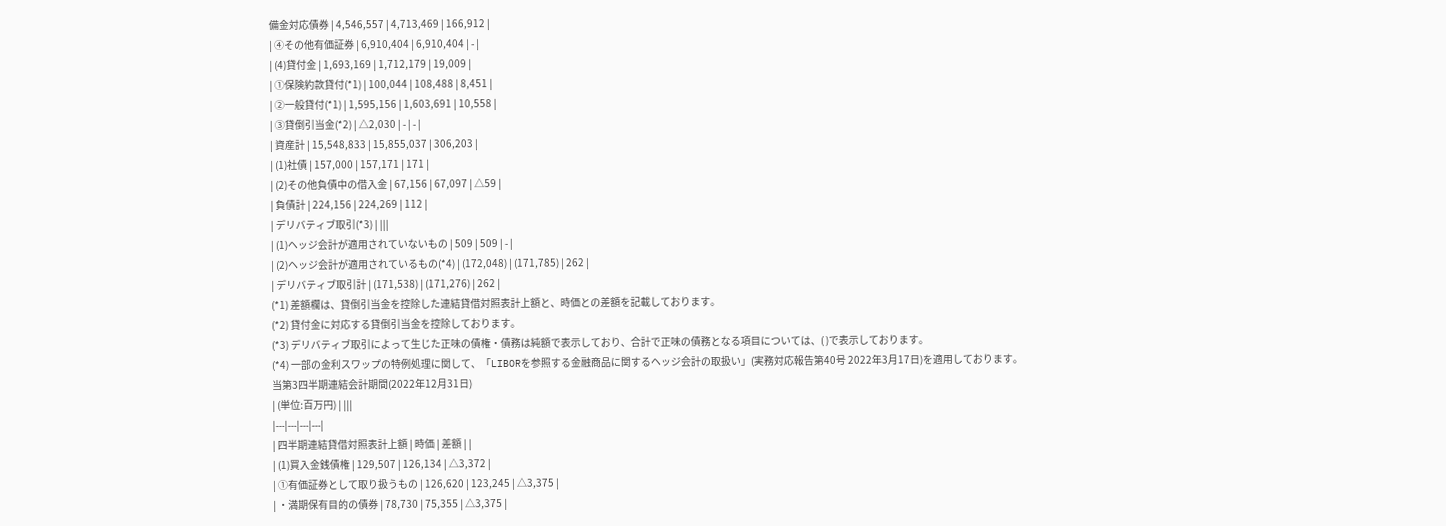備金対応債券 | 4,546,557 | 4,713,469 | 166,912 |
| ④その他有価証券 | 6,910,404 | 6,910,404 | - |
| (4)貸付金 | 1,693,169 | 1,712,179 | 19,009 |
| ①保険約款貸付(*1) | 100,044 | 108,488 | 8,451 |
| ②一般貸付(*1) | 1,595,156 | 1,603,691 | 10,558 |
| ③貸倒引当金(*2) | △2,030 | - | - |
| 資産計 | 15,548,833 | 15,855,037 | 306,203 |
| (1)社債 | 157,000 | 157,171 | 171 |
| (2)その他負債中の借入金 | 67,156 | 67,097 | △59 |
| 負債計 | 224,156 | 224,269 | 112 |
| デリバティブ取引(*3) | |||
| (1)ヘッジ会計が適用されていないもの | 509 | 509 | - |
| (2)ヘッジ会計が適用されているもの(*4) | (172,048) | (171,785) | 262 |
| デリバティブ取引計 | (171,538) | (171,276) | 262 |
(*1) 差額欄は、貸倒引当金を控除した連結貸借対照表計上額と、時価との差額を記載しております。
(*2) 貸付金に対応する貸倒引当金を控除しております。
(*3) デリバティブ取引によって生じた正味の債権・債務は純額で表示しており、合計で正味の債務となる項目については、( )で表示しております。
(*4) 一部の金利スワップの特例処理に関して、「LIBORを参照する金融商品に関するヘッジ会計の取扱い」(実務対応報告第40号 2022年3月17日)を適用しております。
当第3四半期連結会計期間(2022年12月31日)
| (単位:百万円) | |||
|---|---|---|---|
| 四半期連結貸借対照表計上額 | 時価 | 差額 | |
| (1)買入金銭債権 | 129,507 | 126,134 | △3,372 |
| ①有価証券として取り扱うもの | 126,620 | 123,245 | △3,375 |
| ・満期保有目的の債券 | 78,730 | 75,355 | △3,375 |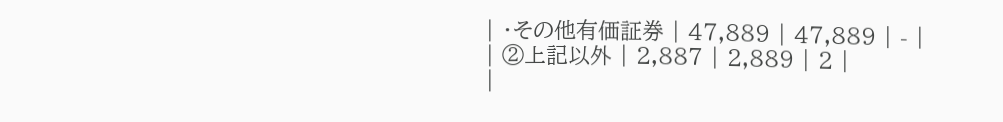| ・その他有価証券 | 47,889 | 47,889 | - |
| ②上記以外 | 2,887 | 2,889 | 2 |
|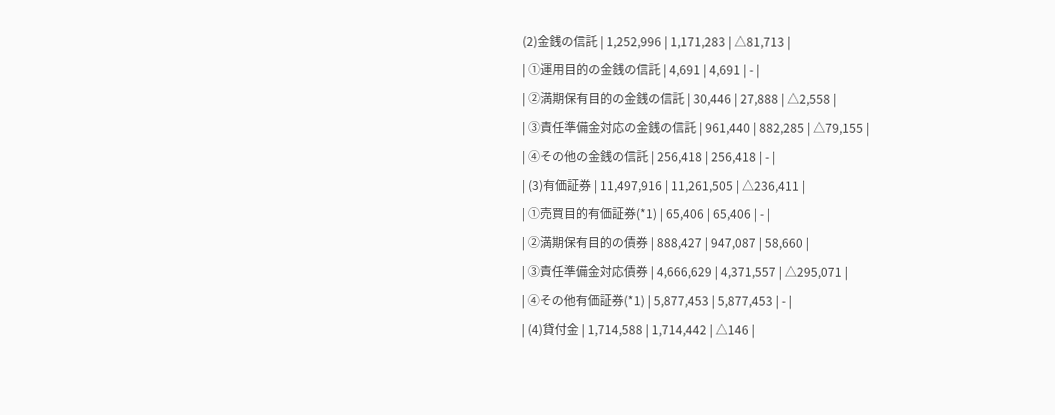(2)金銭の信託 | 1,252,996 | 1,171,283 | △81,713 |
| ①運用目的の金銭の信託 | 4,691 | 4,691 | - |
| ②満期保有目的の金銭の信託 | 30,446 | 27,888 | △2,558 |
| ③責任準備金対応の金銭の信託 | 961,440 | 882,285 | △79,155 |
| ④その他の金銭の信託 | 256,418 | 256,418 | - |
| (3)有価証券 | 11,497,916 | 11,261,505 | △236,411 |
| ①売買目的有価証券(*1) | 65,406 | 65,406 | - |
| ②満期保有目的の債券 | 888,427 | 947,087 | 58,660 |
| ③責任準備金対応債券 | 4,666,629 | 4,371,557 | △295,071 |
| ④その他有価証券(*1) | 5,877,453 | 5,877,453 | - |
| (4)貸付金 | 1,714,588 | 1,714,442 | △146 |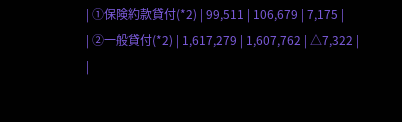| ①保険約款貸付(*2) | 99,511 | 106,679 | 7,175 |
| ②一般貸付(*2) | 1,617,279 | 1,607,762 | △7,322 |
|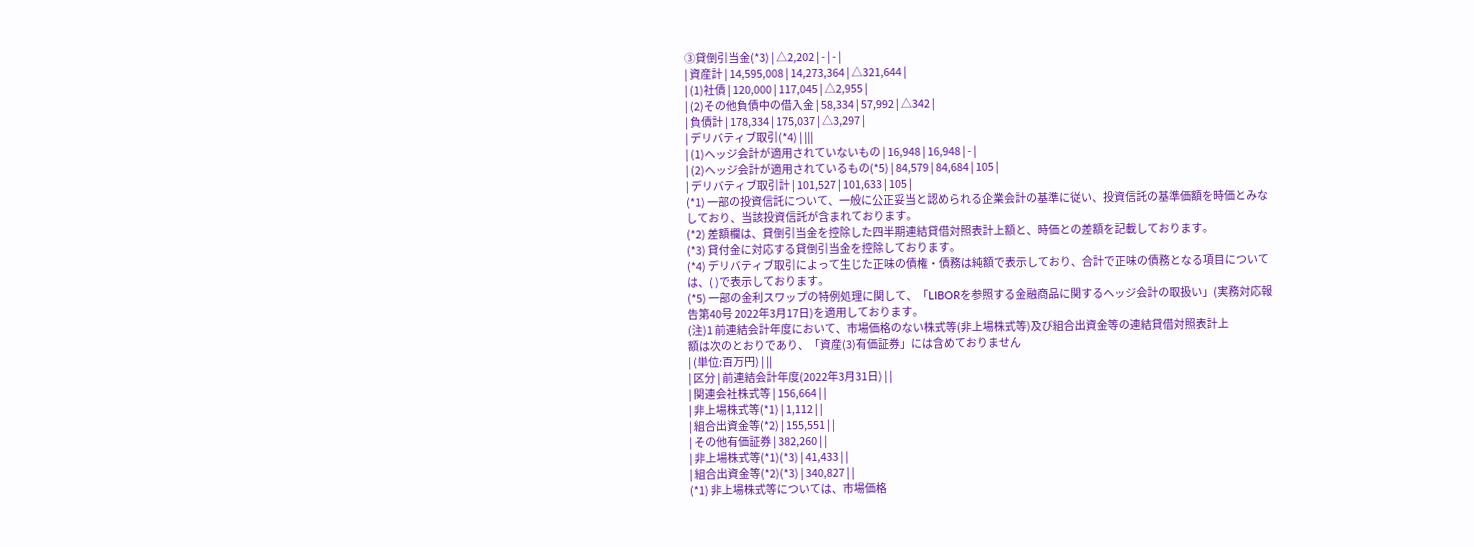③貸倒引当金(*3) | △2,202 | - | - |
| 資産計 | 14,595,008 | 14,273,364 | △321,644 |
| (1)社債 | 120,000 | 117,045 | △2,955 |
| (2)その他負債中の借入金 | 58,334 | 57,992 | △342 |
| 負債計 | 178,334 | 175,037 | △3,297 |
| デリバティブ取引(*4) | |||
| (1)ヘッジ会計が適用されていないもの | 16,948 | 16,948 | - |
| (2)ヘッジ会計が適用されているもの(*5) | 84,579 | 84,684 | 105 |
| デリバティブ取引計 | 101,527 | 101,633 | 105 |
(*1) 一部の投資信託について、一般に公正妥当と認められる企業会計の基準に従い、投資信託の基準価額を時価とみなしており、当該投資信託が含まれております。
(*2) 差額欄は、貸倒引当金を控除した四半期連結貸借対照表計上額と、時価との差額を記載しております。
(*3) 貸付金に対応する貸倒引当金を控除しております。
(*4) デリバティブ取引によって生じた正味の債権・債務は純額で表示しており、合計で正味の債務となる項目については、( )で表示しております。
(*5) 一部の金利スワップの特例処理に関して、「LIBORを参照する金融商品に関するヘッジ会計の取扱い」(実務対応報告第40号 2022年3月17日)を適用しております。
(注)1 前連結会計年度において、市場価格のない株式等(非上場株式等)及び組合出資金等の連結貸借対照表計上
額は次のとおりであり、「資産(3)有価証券」には含めておりません
| (単位:百万円) | ||
| 区分 | 前連結会計年度(2022年3月31日) | |
| 関連会社株式等 | 156,664 | |
| 非上場株式等(*1) | 1,112 | |
| 組合出資金等(*2) | 155,551 | |
| その他有価証券 | 382,260 | |
| 非上場株式等(*1)(*3) | 41,433 | |
| 組合出資金等(*2)(*3) | 340,827 | |
(*1) 非上場株式等については、市場価格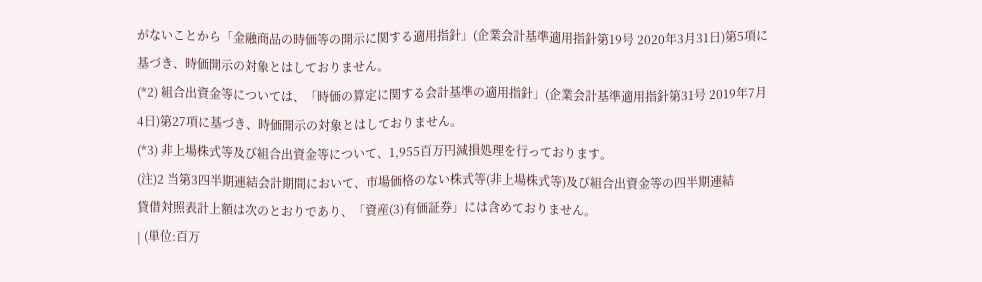がないことから「金融商品の時価等の開示に関する適用指針」(企業会計基準適用指針第19号 2020年3月31日)第5項に基づき、時価開示の対象とはしておりません。
(*2) 組合出資金等については、「時価の算定に関する会計基準の適用指針」(企業会計基準適用指針第31号 2019年7月4日)第27項に基づき、時価開示の対象とはしておりません。
(*3) 非上場株式等及び組合出資金等について、1,955百万円減損処理を行っております。
(注)2 当第3四半期連結会計期間において、市場価格のない株式等(非上場株式等)及び組合出資金等の四半期連結
貸借対照表計上額は次のとおりであり、「資産(3)有価証券」には含めておりません。
| (単位:百万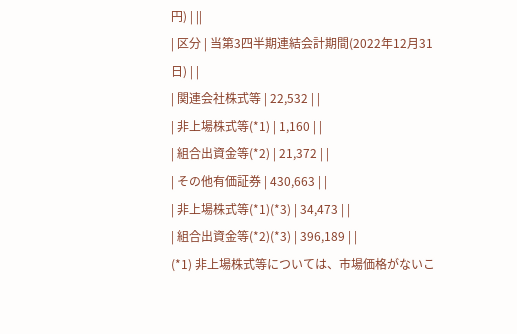円) | ||
| 区分 | 当第3四半期連結会計期間(2022年12月31日) | |
| 関連会社株式等 | 22,532 | |
| 非上場株式等(*1) | 1,160 | |
| 組合出資金等(*2) | 21,372 | |
| その他有価証券 | 430,663 | |
| 非上場株式等(*1)(*3) | 34,473 | |
| 組合出資金等(*2)(*3) | 396,189 | |
(*1) 非上場株式等については、市場価格がないこ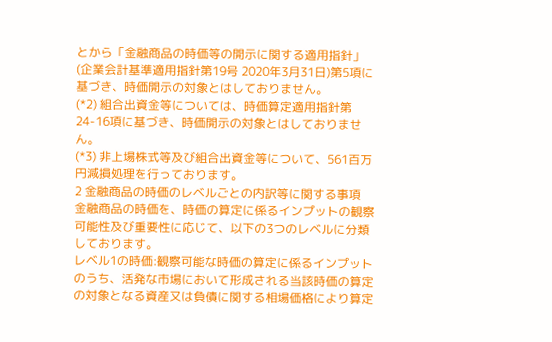とから「金融商品の時価等の開示に関する適用指針」(企業会計基準適用指針第19号 2020年3月31日)第5項に基づき、時価開示の対象とはしておりません。
(*2) 組合出資金等については、時価算定適用指針第24-16項に基づき、時価開示の対象とはしておりません。
(*3) 非上場株式等及び組合出資金等について、561百万円減損処理を行っております。
2 金融商品の時価のレベルごとの内訳等に関する事項
金融商品の時価を、時価の算定に係るインプットの観察可能性及び重要性に応じて、以下の3つのレベルに分類しております。
レベル1の時価:観察可能な時価の算定に係るインプットのうち、活発な市場において形成される当該時価の算定の対象となる資産又は負債に関する相場価格により算定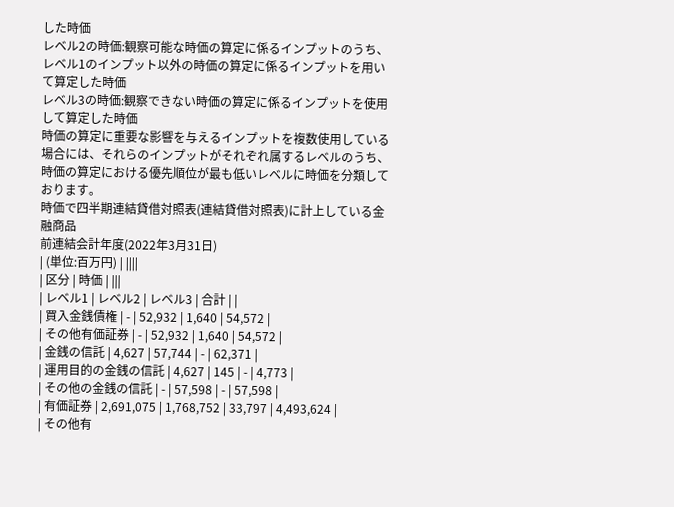した時価
レベル2の時価:観察可能な時価の算定に係るインプットのうち、レベル1のインプット以外の時価の算定に係るインプットを用いて算定した時価
レベル3の時価:観察できない時価の算定に係るインプットを使用して算定した時価
時価の算定に重要な影響を与えるインプットを複数使用している場合には、それらのインプットがそれぞれ属するレベルのうち、時価の算定における優先順位が最も低いレベルに時価を分類しております。
時価で四半期連結貸借対照表(連結貸借対照表)に計上している金融商品
前連結会計年度(2022年3月31日)
| (単位:百万円) | ||||
| 区分 | 時価 | |||
| レベル1 | レベル2 | レベル3 | 合計 | |
| 買入金銭債権 | - | 52,932 | 1,640 | 54,572 |
| その他有価証券 | - | 52,932 | 1,640 | 54,572 |
| 金銭の信託 | 4,627 | 57,744 | - | 62,371 |
| 運用目的の金銭の信託 | 4,627 | 145 | - | 4,773 |
| その他の金銭の信託 | - | 57,598 | - | 57,598 |
| 有価証券 | 2,691,075 | 1,768,752 | 33,797 | 4,493,624 |
| その他有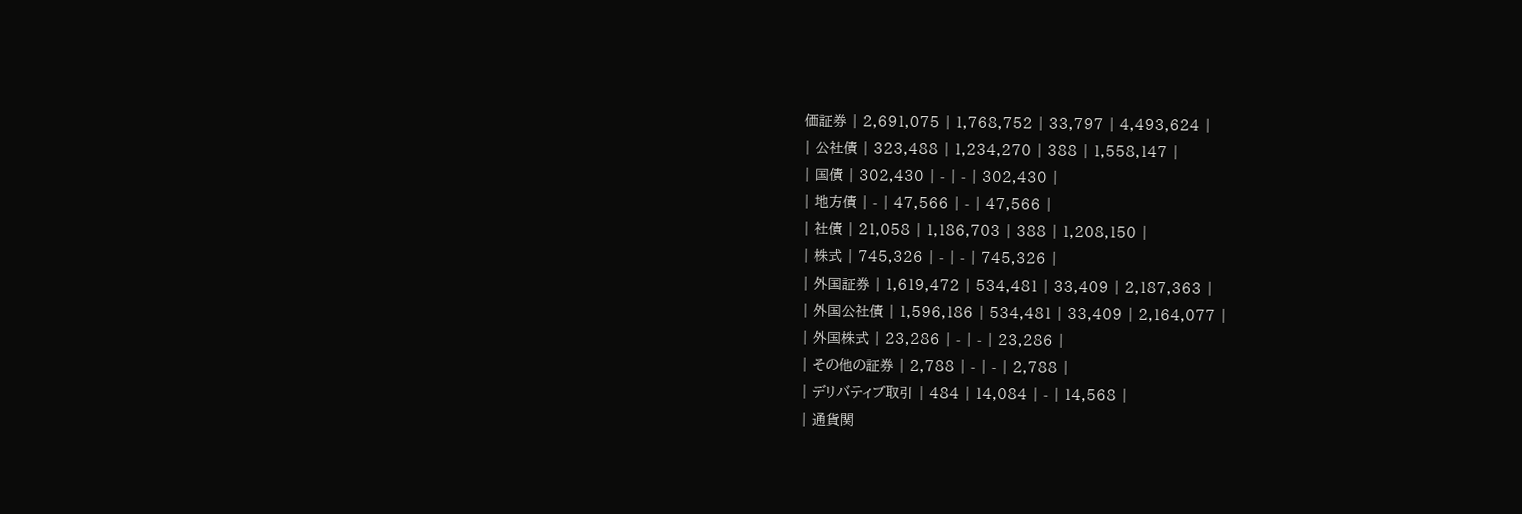価証券 | 2,691,075 | 1,768,752 | 33,797 | 4,493,624 |
| 公社債 | 323,488 | 1,234,270 | 388 | 1,558,147 |
| 国債 | 302,430 | - | - | 302,430 |
| 地方債 | - | 47,566 | - | 47,566 |
| 社債 | 21,058 | 1,186,703 | 388 | 1,208,150 |
| 株式 | 745,326 | - | - | 745,326 |
| 外国証券 | 1,619,472 | 534,481 | 33,409 | 2,187,363 |
| 外国公社債 | 1,596,186 | 534,481 | 33,409 | 2,164,077 |
| 外国株式 | 23,286 | - | - | 23,286 |
| その他の証券 | 2,788 | - | - | 2,788 |
| デリバティブ取引 | 484 | 14,084 | - | 14,568 |
| 通貨関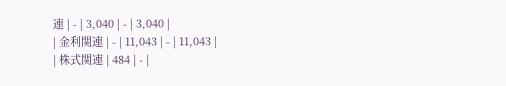連 | - | 3,040 | - | 3,040 |
| 金利関連 | - | 11,043 | - | 11,043 |
| 株式関連 | 484 | - |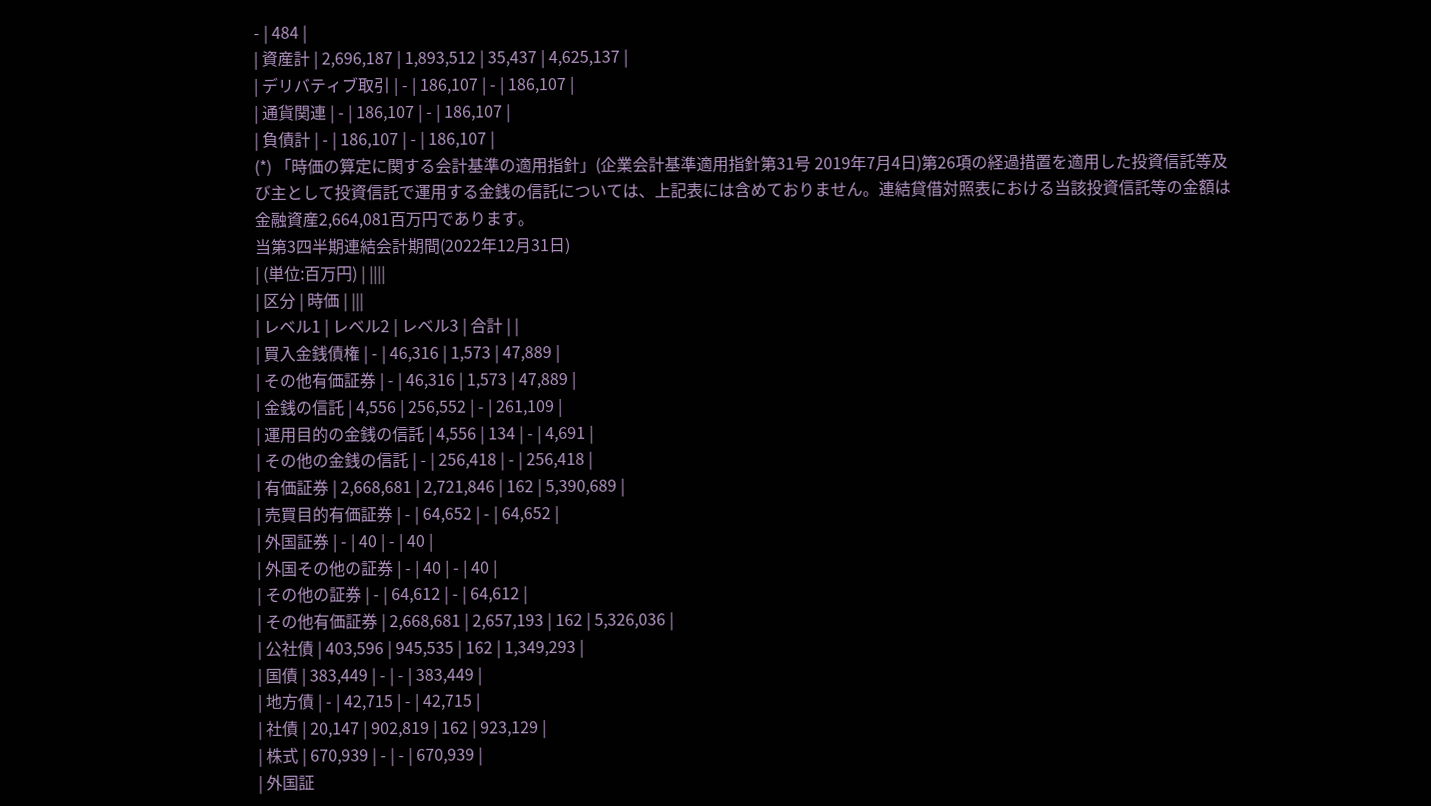- | 484 |
| 資産計 | 2,696,187 | 1,893,512 | 35,437 | 4,625,137 |
| デリバティブ取引 | - | 186,107 | - | 186,107 |
| 通貨関連 | - | 186,107 | - | 186,107 |
| 負債計 | - | 186,107 | - | 186,107 |
(*) 「時価の算定に関する会計基準の適用指針」(企業会計基準適用指針第31号 2019年7月4日)第26項の経過措置を適用した投資信託等及び主として投資信託で運用する金銭の信託については、上記表には含めておりません。連結貸借対照表における当該投資信託等の金額は金融資産2,664,081百万円であります。
当第3四半期連結会計期間(2022年12月31日)
| (単位:百万円) | ||||
| 区分 | 時価 | |||
| レベル1 | レベル2 | レベル3 | 合計 | |
| 買入金銭債権 | - | 46,316 | 1,573 | 47,889 |
| その他有価証券 | - | 46,316 | 1,573 | 47,889 |
| 金銭の信託 | 4,556 | 256,552 | - | 261,109 |
| 運用目的の金銭の信託 | 4,556 | 134 | - | 4,691 |
| その他の金銭の信託 | - | 256,418 | - | 256,418 |
| 有価証券 | 2,668,681 | 2,721,846 | 162 | 5,390,689 |
| 売買目的有価証券 | - | 64,652 | - | 64,652 |
| 外国証券 | - | 40 | - | 40 |
| 外国その他の証券 | - | 40 | - | 40 |
| その他の証券 | - | 64,612 | - | 64,612 |
| その他有価証券 | 2,668,681 | 2,657,193 | 162 | 5,326,036 |
| 公社債 | 403,596 | 945,535 | 162 | 1,349,293 |
| 国債 | 383,449 | - | - | 383,449 |
| 地方債 | - | 42,715 | - | 42,715 |
| 社債 | 20,147 | 902,819 | 162 | 923,129 |
| 株式 | 670,939 | - | - | 670,939 |
| 外国証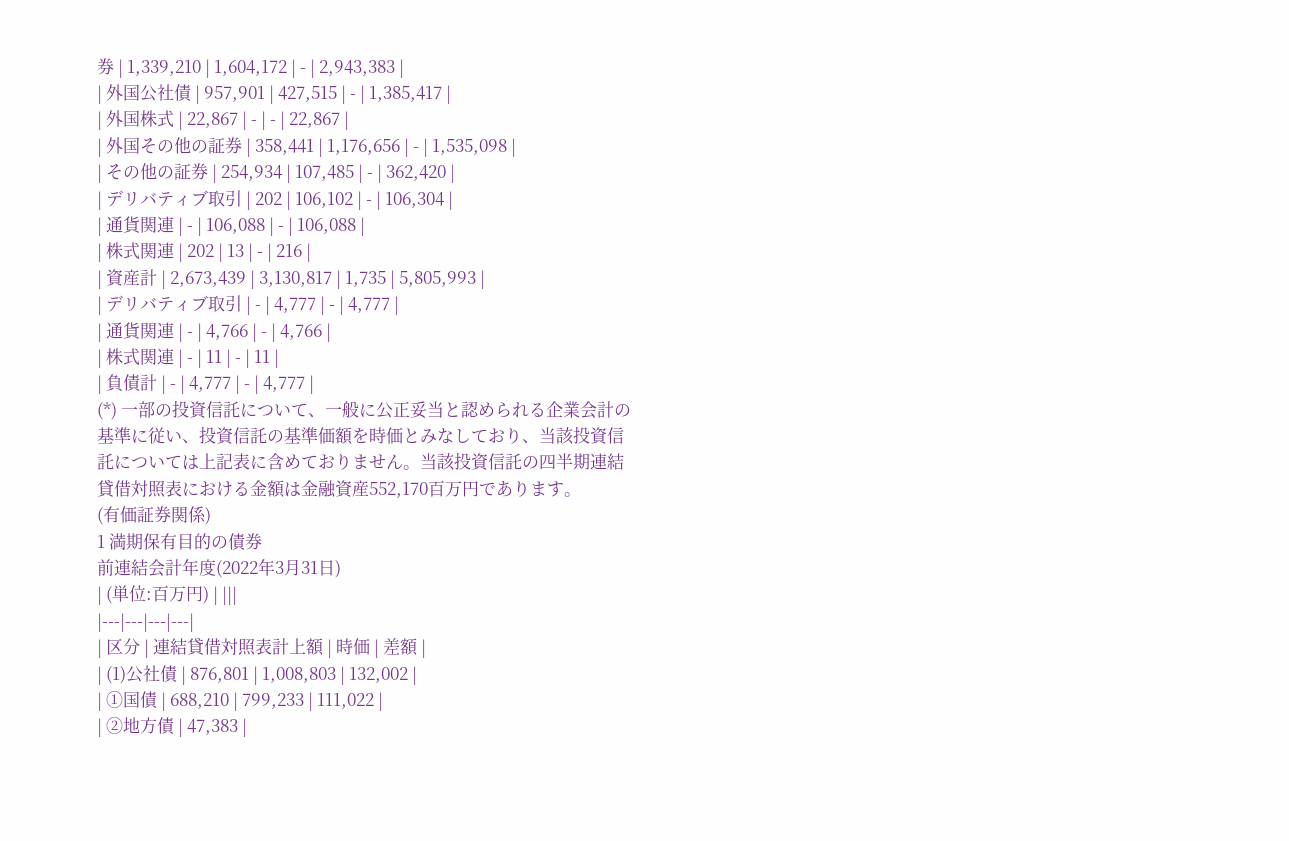券 | 1,339,210 | 1,604,172 | - | 2,943,383 |
| 外国公社債 | 957,901 | 427,515 | - | 1,385,417 |
| 外国株式 | 22,867 | - | - | 22,867 |
| 外国その他の証券 | 358,441 | 1,176,656 | - | 1,535,098 |
| その他の証券 | 254,934 | 107,485 | - | 362,420 |
| デリバティブ取引 | 202 | 106,102 | - | 106,304 |
| 通貨関連 | - | 106,088 | - | 106,088 |
| 株式関連 | 202 | 13 | - | 216 |
| 資産計 | 2,673,439 | 3,130,817 | 1,735 | 5,805,993 |
| デリバティブ取引 | - | 4,777 | - | 4,777 |
| 通貨関連 | - | 4,766 | - | 4,766 |
| 株式関連 | - | 11 | - | 11 |
| 負債計 | - | 4,777 | - | 4,777 |
(*) 一部の投資信託について、一般に公正妥当と認められる企業会計の基準に従い、投資信託の基準価額を時価とみなしており、当該投資信託については上記表に含めておりません。当該投資信託の四半期連結貸借対照表における金額は金融資産552,170百万円であります。
(有価証券関係)
1 満期保有目的の債券
前連結会計年度(2022年3月31日)
| (単位:百万円) | |||
|---|---|---|---|
| 区分 | 連結貸借対照表計上額 | 時価 | 差額 |
| (1)公社債 | 876,801 | 1,008,803 | 132,002 |
| ①国債 | 688,210 | 799,233 | 111,022 |
| ②地方債 | 47,383 |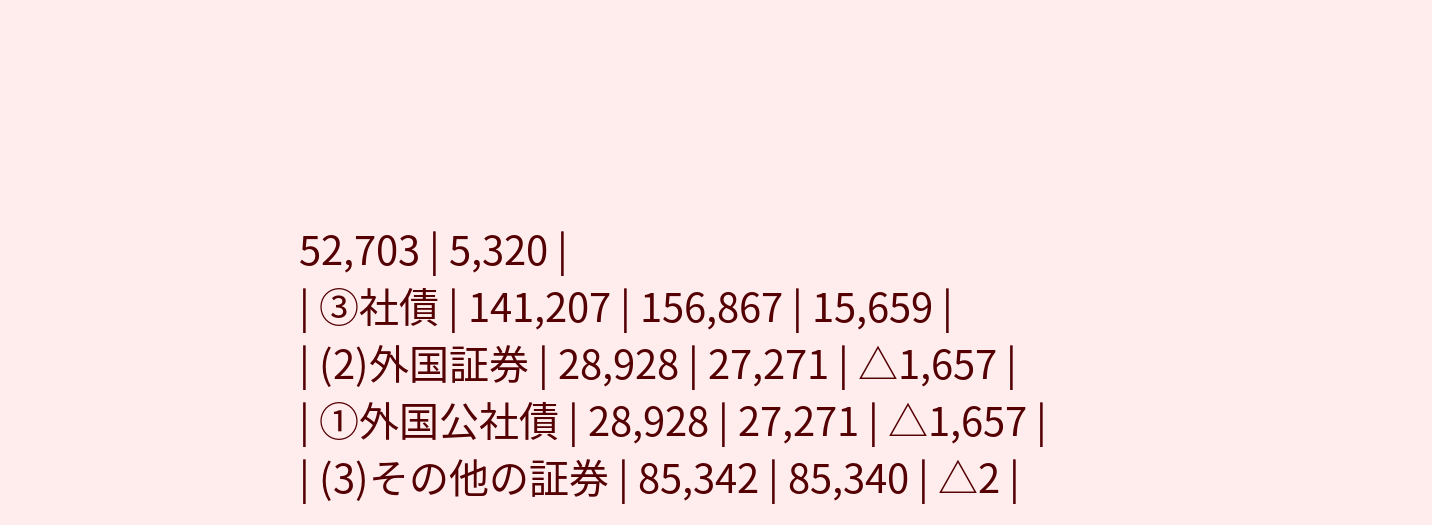52,703 | 5,320 |
| ③社債 | 141,207 | 156,867 | 15,659 |
| (2)外国証券 | 28,928 | 27,271 | △1,657 |
| ①外国公社債 | 28,928 | 27,271 | △1,657 |
| (3)その他の証券 | 85,342 | 85,340 | △2 |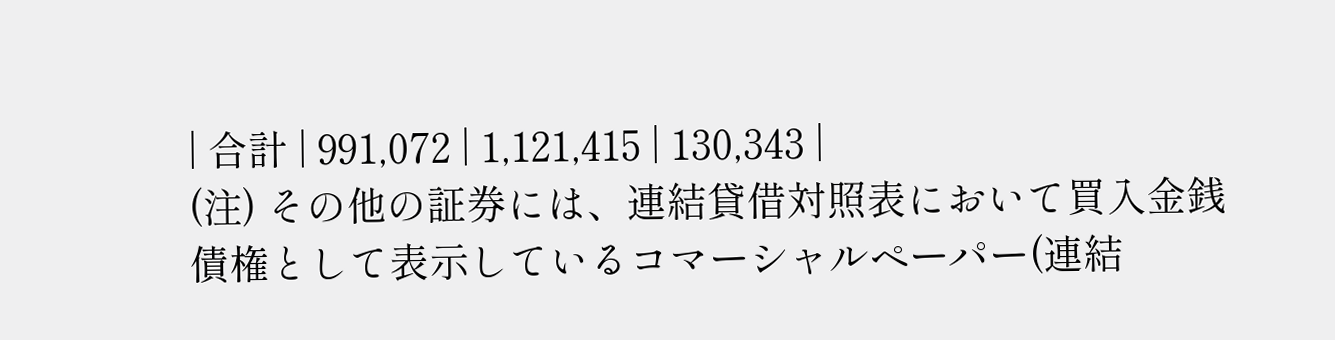| 合計 | 991,072 | 1,121,415 | 130,343 |
(注) その他の証券には、連結貸借対照表において買入金銭債権として表示しているコマーシャルペーパー(連結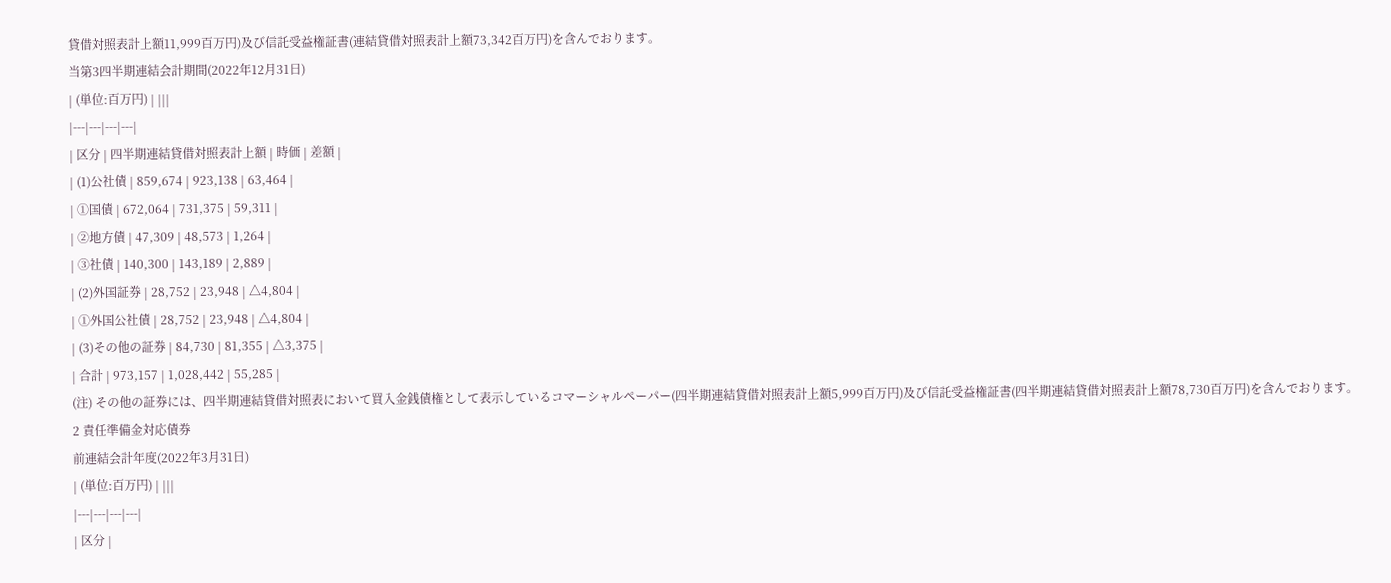貸借対照表計上額11,999百万円)及び信託受益権証書(連結貸借対照表計上額73,342百万円)を含んでおります。
当第3四半期連結会計期間(2022年12月31日)
| (単位:百万円) | |||
|---|---|---|---|
| 区分 | 四半期連結貸借対照表計上額 | 時価 | 差額 |
| (1)公社債 | 859,674 | 923,138 | 63,464 |
| ①国債 | 672,064 | 731,375 | 59,311 |
| ②地方債 | 47,309 | 48,573 | 1,264 |
| ③社債 | 140,300 | 143,189 | 2,889 |
| (2)外国証券 | 28,752 | 23,948 | △4,804 |
| ①外国公社債 | 28,752 | 23,948 | △4,804 |
| (3)その他の証券 | 84,730 | 81,355 | △3,375 |
| 合計 | 973,157 | 1,028,442 | 55,285 |
(注) その他の証券には、四半期連結貸借対照表において買入金銭債権として表示しているコマーシャルペーパー(四半期連結貸借対照表計上額5,999百万円)及び信託受益権証書(四半期連結貸借対照表計上額78,730百万円)を含んでおります。
2 責任準備金対応債券
前連結会計年度(2022年3月31日)
| (単位:百万円) | |||
|---|---|---|---|
| 区分 |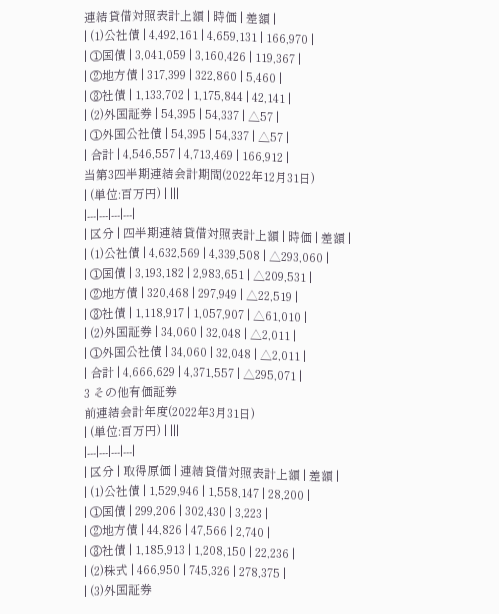連結貸借対照表計上額 | 時価 | 差額 |
| (1)公社債 | 4,492,161 | 4,659,131 | 166,970 |
| ①国債 | 3,041,059 | 3,160,426 | 119,367 |
| ②地方債 | 317,399 | 322,860 | 5,460 |
| ③社債 | 1,133,702 | 1,175,844 | 42,141 |
| (2)外国証券 | 54,395 | 54,337 | △57 |
| ①外国公社債 | 54,395 | 54,337 | △57 |
| 合計 | 4,546,557 | 4,713,469 | 166,912 |
当第3四半期連結会計期間(2022年12月31日)
| (単位:百万円) | |||
|---|---|---|---|
| 区分 | 四半期連結貸借対照表計上額 | 時価 | 差額 |
| (1)公社債 | 4,632,569 | 4,339,508 | △293,060 |
| ①国債 | 3,193,182 | 2,983,651 | △209,531 |
| ②地方債 | 320,468 | 297,949 | △22,519 |
| ③社債 | 1,118,917 | 1,057,907 | △61,010 |
| (2)外国証券 | 34,060 | 32,048 | △2,011 |
| ①外国公社債 | 34,060 | 32,048 | △2,011 |
| 合計 | 4,666,629 | 4,371,557 | △295,071 |
3 その他有価証券
前連結会計年度(2022年3月31日)
| (単位:百万円) | |||
|---|---|---|---|
| 区分 | 取得原価 | 連結貸借対照表計上額 | 差額 |
| (1)公社債 | 1,529,946 | 1,558,147 | 28,200 |
| ①国債 | 299,206 | 302,430 | 3,223 |
| ②地方債 | 44,826 | 47,566 | 2,740 |
| ③社債 | 1,185,913 | 1,208,150 | 22,236 |
| (2)株式 | 466,950 | 745,326 | 278,375 |
| (3)外国証券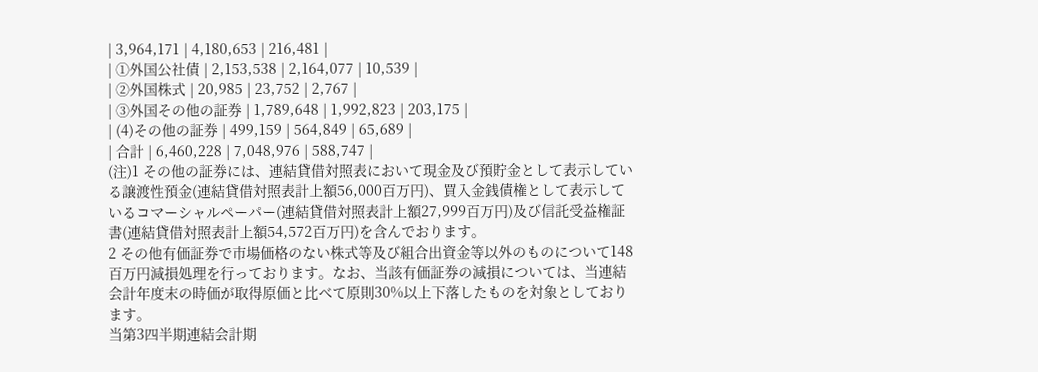| 3,964,171 | 4,180,653 | 216,481 |
| ①外国公社債 | 2,153,538 | 2,164,077 | 10,539 |
| ②外国株式 | 20,985 | 23,752 | 2,767 |
| ③外国その他の証券 | 1,789,648 | 1,992,823 | 203,175 |
| (4)その他の証券 | 499,159 | 564,849 | 65,689 |
| 合計 | 6,460,228 | 7,048,976 | 588,747 |
(注)1 その他の証券には、連結貸借対照表において現金及び預貯金として表示している譲渡性預金(連結貸借対照表計上額56,000百万円)、買入金銭債権として表示しているコマーシャルペーパー(連結貸借対照表計上額27,999百万円)及び信託受益権証書(連結貸借対照表計上額54,572百万円)を含んでおります。
2 その他有価証券で市場価格のない株式等及び組合出資金等以外のものについて148百万円減損処理を行っております。なお、当該有価証券の減損については、当連結会計年度末の時価が取得原価と比べて原則30%以上下落したものを対象としております。
当第3四半期連結会計期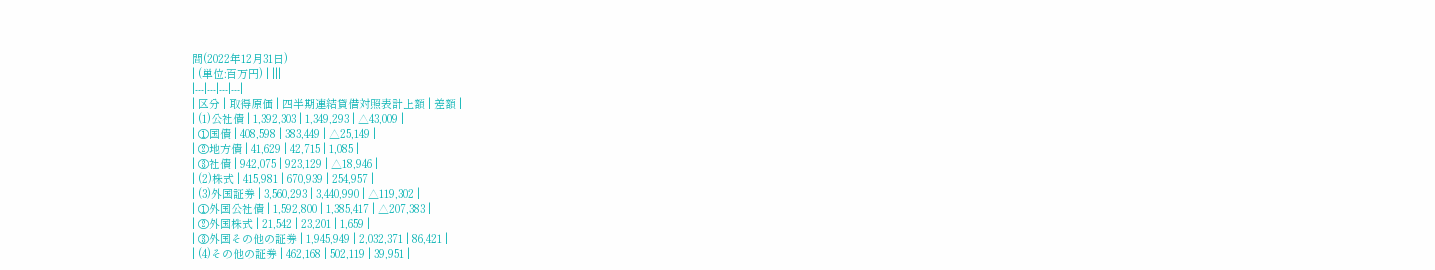間(2022年12月31日)
| (単位:百万円) | |||
|---|---|---|---|
| 区分 | 取得原価 | 四半期連結貸借対照表計上額 | 差額 |
| (1)公社債 | 1,392,303 | 1,349,293 | △43,009 |
| ①国債 | 408,598 | 383,449 | △25,149 |
| ②地方債 | 41,629 | 42,715 | 1,085 |
| ③社債 | 942,075 | 923,129 | △18,946 |
| (2)株式 | 415,981 | 670,939 | 254,957 |
| (3)外国証券 | 3,560,293 | 3,440,990 | △119,302 |
| ①外国公社債 | 1,592,800 | 1,385,417 | △207,383 |
| ②外国株式 | 21,542 | 23,201 | 1,659 |
| ③外国その他の証券 | 1,945,949 | 2,032,371 | 86,421 |
| (4)その他の証券 | 462,168 | 502,119 | 39,951 |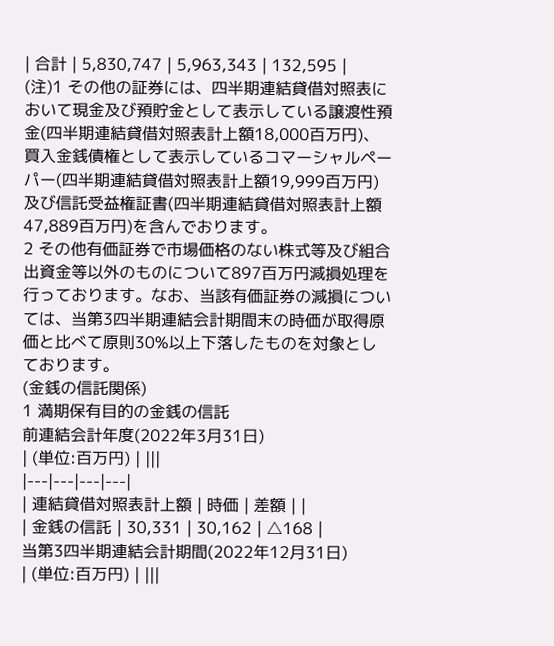| 合計 | 5,830,747 | 5,963,343 | 132,595 |
(注)1 その他の証券には、四半期連結貸借対照表において現金及び預貯金として表示している譲渡性預金(四半期連結貸借対照表計上額18,000百万円)、買入金銭債権として表示しているコマーシャルペーパー(四半期連結貸借対照表計上額19,999百万円)及び信託受益権証書(四半期連結貸借対照表計上額47,889百万円)を含んでおります。
2 その他有価証券で市場価格のない株式等及び組合出資金等以外のものについて897百万円減損処理を行っております。なお、当該有価証券の減損については、当第3四半期連結会計期間末の時価が取得原価と比べて原則30%以上下落したものを対象としております。
(金銭の信託関係)
1 満期保有目的の金銭の信託
前連結会計年度(2022年3月31日)
| (単位:百万円) | |||
|---|---|---|---|
| 連結貸借対照表計上額 | 時価 | 差額 | |
| 金銭の信託 | 30,331 | 30,162 | △168 |
当第3四半期連結会計期間(2022年12月31日)
| (単位:百万円) | |||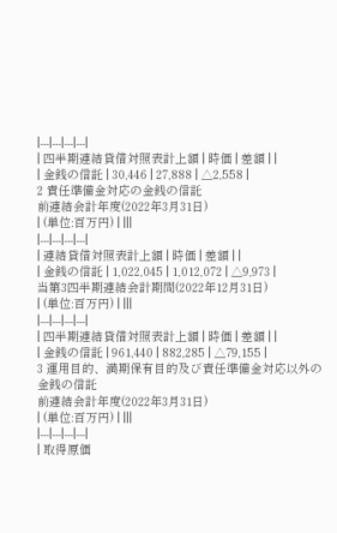|---|---|---|---|
| 四半期連結貸借対照表計上額 | 時価 | 差額 | |
| 金銭の信託 | 30,446 | 27,888 | △2,558 |
2 責任準備金対応の金銭の信託
前連結会計年度(2022年3月31日)
| (単位:百万円) | |||
|---|---|---|---|
| 連結貸借対照表計上額 | 時価 | 差額 | |
| 金銭の信託 | 1,022,045 | 1,012,072 | △9,973 |
当第3四半期連結会計期間(2022年12月31日)
| (単位:百万円) | |||
|---|---|---|---|
| 四半期連結貸借対照表計上額 | 時価 | 差額 | |
| 金銭の信託 | 961,440 | 882,285 | △79,155 |
3 運用目的、満期保有目的及び責任準備金対応以外の金銭の信託
前連結会計年度(2022年3月31日)
| (単位:百万円) | |||
|---|---|---|---|
| 取得原価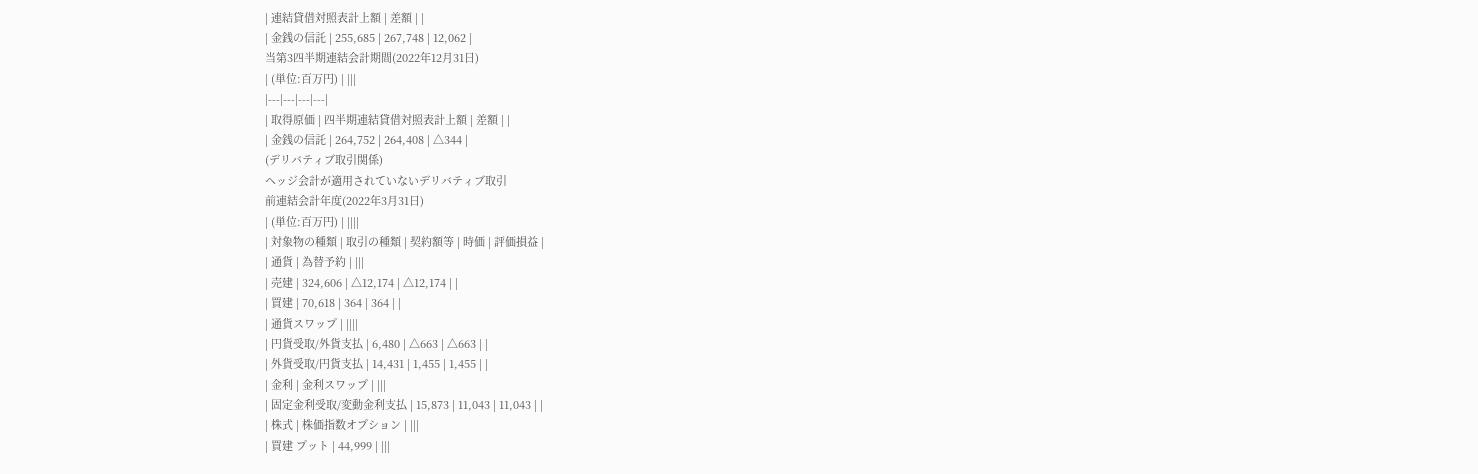| 連結貸借対照表計上額 | 差額 | |
| 金銭の信託 | 255,685 | 267,748 | 12,062 |
当第3四半期連結会計期間(2022年12月31日)
| (単位:百万円) | |||
|---|---|---|---|
| 取得原価 | 四半期連結貸借対照表計上額 | 差額 | |
| 金銭の信託 | 264,752 | 264,408 | △344 |
(デリバティブ取引関係)
ヘッジ会計が適用されていないデリバティブ取引
前連結会計年度(2022年3月31日)
| (単位:百万円) | ||||
| 対象物の種類 | 取引の種類 | 契約額等 | 時価 | 評価損益 |
| 通貨 | 為替予約 | |||
| 売建 | 324,606 | △12,174 | △12,174 | |
| 買建 | 70,618 | 364 | 364 | |
| 通貨スワップ | ||||
| 円貨受取/外貨支払 | 6,480 | △663 | △663 | |
| 外貨受取/円貨支払 | 14,431 | 1,455 | 1,455 | |
| 金利 | 金利スワップ | |||
| 固定金利受取/変動金利支払 | 15,873 | 11,043 | 11,043 | |
| 株式 | 株価指数オプション | |||
| 買建 プット | 44,999 | |||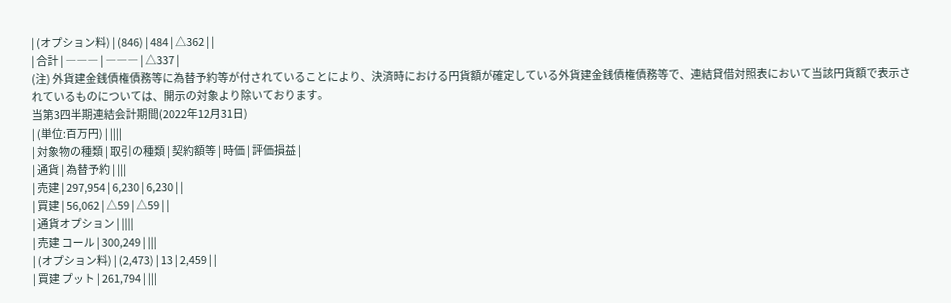| (オプション料) | (846) | 484 | △362 | |
| 合計 | ――― | ――― | △337 |
(注) 外貨建金銭債権債務等に為替予約等が付されていることにより、決済時における円貨額が確定している外貨建金銭債権債務等で、連結貸借対照表において当該円貨額で表示されているものについては、開示の対象より除いております。
当第3四半期連結会計期間(2022年12月31日)
| (単位:百万円) | ||||
| 対象物の種類 | 取引の種類 | 契約額等 | 時価 | 評価損益 |
| 通貨 | 為替予約 | |||
| 売建 | 297,954 | 6,230 | 6,230 | |
| 買建 | 56,062 | △59 | △59 | |
| 通貨オプション | ||||
| 売建 コール | 300,249 | |||
| (オプション料) | (2,473) | 13 | 2,459 | |
| 買建 プット | 261,794 | |||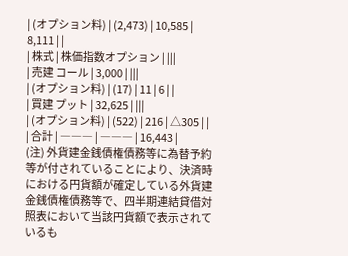| (オプション料) | (2,473) | 10,585 | 8,111 | |
| 株式 | 株価指数オプション | |||
| 売建 コール | 3,000 | |||
| (オプション料) | (17) | 11 | 6 | |
| 買建 プット | 32,625 | |||
| (オプション料) | (522) | 216 | △305 | |
| 合計 | ――― | ――― | 16,443 |
(注) 外貨建金銭債権債務等に為替予約等が付されていることにより、決済時における円貨額が確定している外貨建金銭債権債務等で、四半期連結貸借対照表において当該円貨額で表示されているも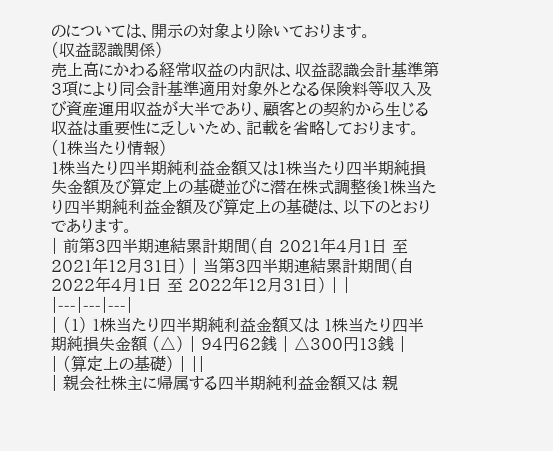のについては、開示の対象より除いております。
(収益認識関係)
売上高にかわる経常収益の内訳は、収益認識会計基準第3項により同会計基準適用対象外となる保険料等収入及び資産運用収益が大半であり、顧客との契約から生じる収益は重要性に乏しいため、記載を省略しております。
(1株当たり情報)
1株当たり四半期純利益金額又は1株当たり四半期純損失金額及び算定上の基礎並びに潜在株式調整後1株当たり四半期純利益金額及び算定上の基礎は、以下のとおりであります。
| 前第3四半期連結累計期間(自 2021年4月1日 至 2021年12月31日) | 当第3四半期連結累計期間(自 2022年4月1日 至 2022年12月31日) | |
|---|---|---|
| (1) 1株当たり四半期純利益金額又は 1株当たり四半期純損失金額 (△) | 94円62銭 | △300円13銭 |
| (算定上の基礎) | ||
| 親会社株主に帰属する四半期純利益金額又は 親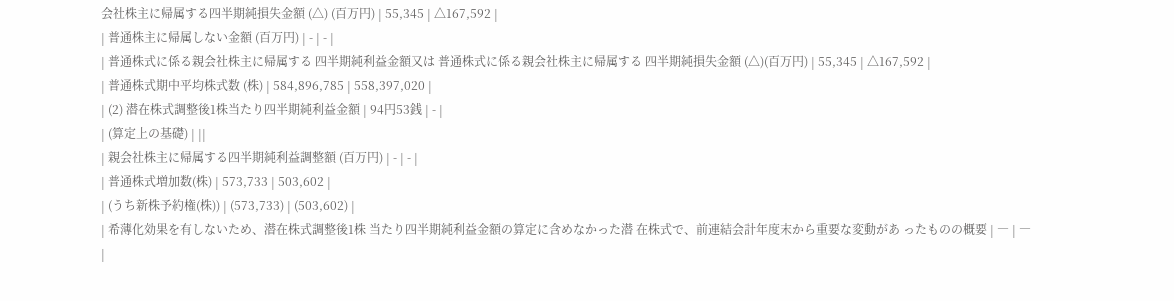会社株主に帰属する四半期純損失金額 (△) (百万円) | 55,345 | △167,592 |
| 普通株主に帰属しない金額 (百万円) | - | - |
| 普通株式に係る親会社株主に帰属する 四半期純利益金額又は 普通株式に係る親会社株主に帰属する 四半期純損失金額 (△)(百万円) | 55,345 | △167,592 |
| 普通株式期中平均株式数 (株) | 584,896,785 | 558,397,020 |
| (2) 潜在株式調整後1株当たり四半期純利益金額 | 94円53銭 | - |
| (算定上の基礎) | ||
| 親会社株主に帰属する四半期純利益調整額 (百万円) | - | - |
| 普通株式増加数(株) | 573,733 | 503,602 |
| (うち新株予約権(株)) | (573,733) | (503,602) |
| 希薄化効果を有しないため、潜在株式調整後1株 当たり四半期純利益金額の算定に含めなかった潜 在株式で、前連結会計年度末から重要な変動があ ったものの概要 | ― | ― |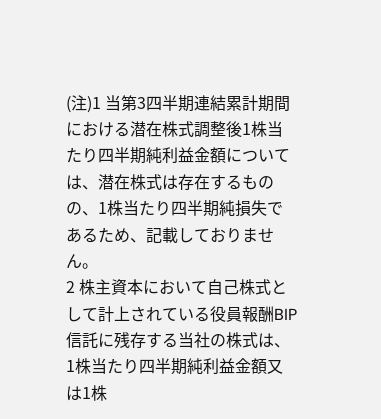(注)1 当第3四半期連結累計期間における潜在株式調整後1株当たり四半期純利益金額については、潜在株式は存在するものの、1株当たり四半期純損失であるため、記載しておりません。
2 株主資本において自己株式として計上されている役員報酬BIP信託に残存する当社の株式は、1株当たり四半期純利益金額又は1株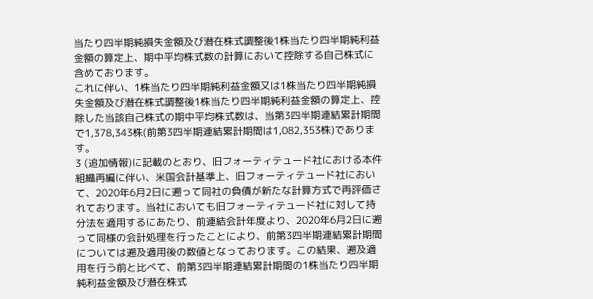当たり四半期純損失金額及び潜在株式調整後1株当たり四半期純利益金額の算定上、期中平均株式数の計算において控除する自己株式に含めております。
これに伴い、1株当たり四半期純利益金額又は1株当たり四半期純損失金額及び潜在株式調整後1株当たり四半期純利益金額の算定上、控除した当該自己株式の期中平均株式数は、当第3四半期連結累計期間で1,378,343株(前第3四半期連結累計期間は1,082,353株)であります。
3 (追加情報)に記載のとおり、旧フォーティテュード社における本件組織再編に伴い、米国会計基準上、旧フォーティテュード社において、2020年6月2日に遡って同社の負債が新たな計算方式で再評価されております。当社においても旧フォーティテュード社に対して持分法を適用するにあたり、前連結会計年度より、2020年6月2日に遡って同様の会計処理を行ったことにより、前第3四半期連結累計期間については遡及適用後の数値となっております。この結果、遡及適用を行う前と比べて、前第3四半期連結累計期間の1株当たり四半期純利益金額及び潜在株式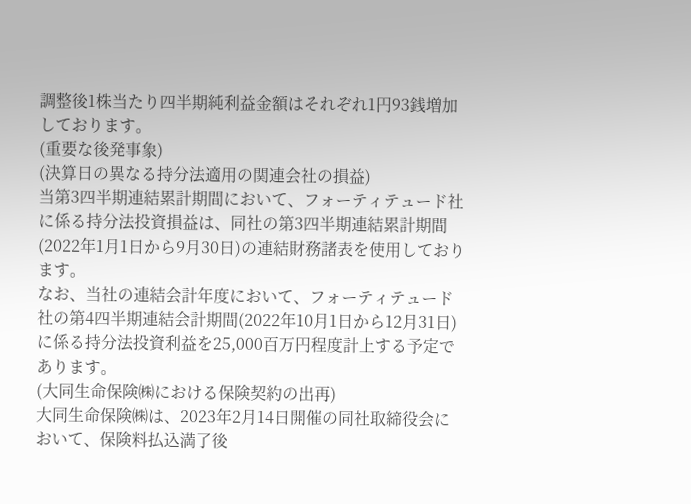調整後1株当たり四半期純利益金額はそれぞれ1円93銭増加しております。
(重要な後発事象)
(決算日の異なる持分法適用の関連会社の損益)
当第3四半期連結累計期間において、フォーティテュード社に係る持分法投資損益は、同社の第3四半期連結累計期間(2022年1月1日から9月30日)の連結財務諸表を使用しております。
なお、当社の連結会計年度において、フォーティテュード社の第4四半期連結会計期間(2022年10月1日から12月31日)に係る持分法投資利益を25,000百万円程度計上する予定であります。
(大同生命保険㈱における保険契約の出再)
大同生命保険㈱は、2023年2月14日開催の同社取締役会において、保険料払込満了後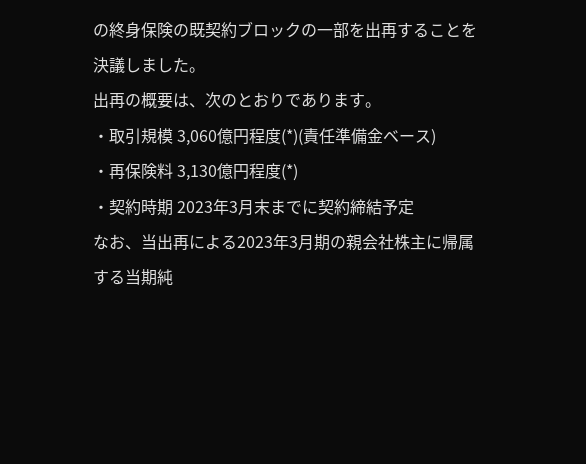の終身保険の既契約ブロックの一部を出再することを決議しました。
出再の概要は、次のとおりであります。
・取引規模 3,060億円程度(*)(責任準備金ベース)
・再保険料 3,130億円程度(*)
・契約時期 2023年3月末までに契約締結予定
なお、当出再による2023年3月期の親会社株主に帰属する当期純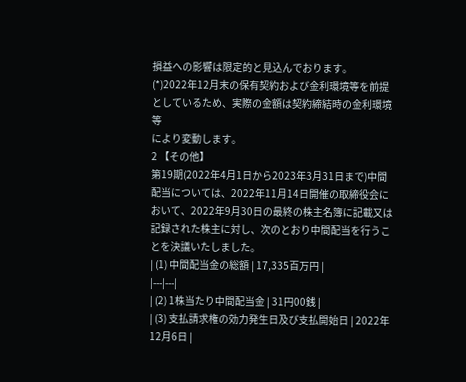損益への影響は限定的と見込んでおります。
(*)2022年12月末の保有契約および金利環境等を前提としているため、実際の金額は契約締結時の金利環境等
により変動します。
2 【その他】
第19期(2022年4月1日から2023年3月31日まで)中間配当については、2022年11月14日開催の取締役会において、2022年9月30日の最終の株主名簿に記載又は記録された株主に対し、次のとおり中間配当を行うことを決議いたしました。
| (1) 中間配当金の総額 | 17,335百万円 |
|---|---|
| (2) 1株当たり中間配当金 | 31円00銭 |
| (3) 支払請求権の効力発生日及び支払開始日 | 2022年12月6日 |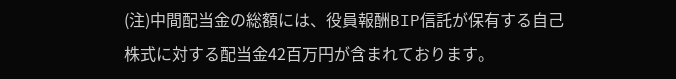(注)中間配当金の総額には、役員報酬BIP信託が保有する自己株式に対する配当金42百万円が含まれております。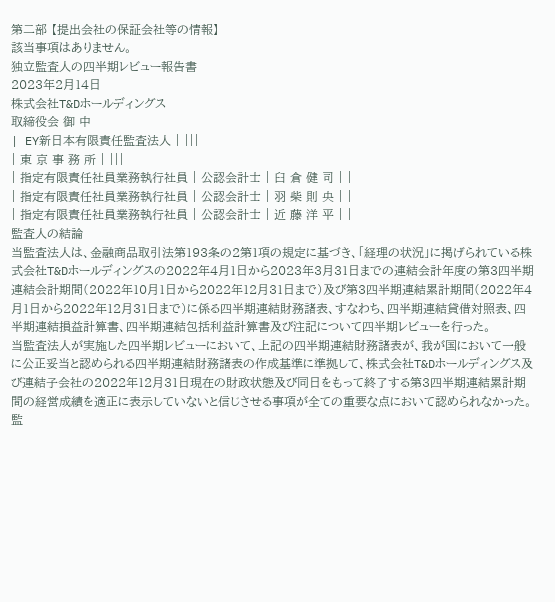第二部 【提出会社の保証会社等の情報】
該当事項はありません。
独立監査人の四半期レビュー報告書
2023年2月14日
株式会社T&Dホールディングス
取締役会 御 中
| EY新日本有限責任監査法人 | |||
| 東 京 事 務 所 | |||
| 指定有限責任社員業務執行社員 | 公認会計士 | 臼 倉 健 司 | |
| 指定有限責任社員業務執行社員 | 公認会計士 | 羽 柴 則 央 | |
| 指定有限責任社員業務執行社員 | 公認会計士 | 近 藤 洋 平 | |
監査人の結論
当監査法人は、金融商品取引法第193条の2第1項の規定に基づき、「経理の状況」に掲げられている株式会社T&Dホールディングスの2022年4月1日から2023年3月31日までの連結会計年度の第3四半期連結会計期間(2022年10月1日から2022年12月31日まで)及び第3四半期連結累計期間(2022年4月1日から2022年12月31日まで)に係る四半期連結財務諸表、すなわち、四半期連結貸借対照表、四半期連結損益計算書、四半期連結包括利益計算書及び注記について四半期レビューを行った。
当監査法人が実施した四半期レビューにおいて、上記の四半期連結財務諸表が、我が国において一般に公正妥当と認められる四半期連結財務諸表の作成基準に準拠して、株式会社T&Dホールディングス及び連結子会社の2022年12月31日現在の財政状態及び同日をもって終了する第3四半期連結累計期間の経営成績を適正に表示していないと信じさせる事項が全ての重要な点において認められなかった。
監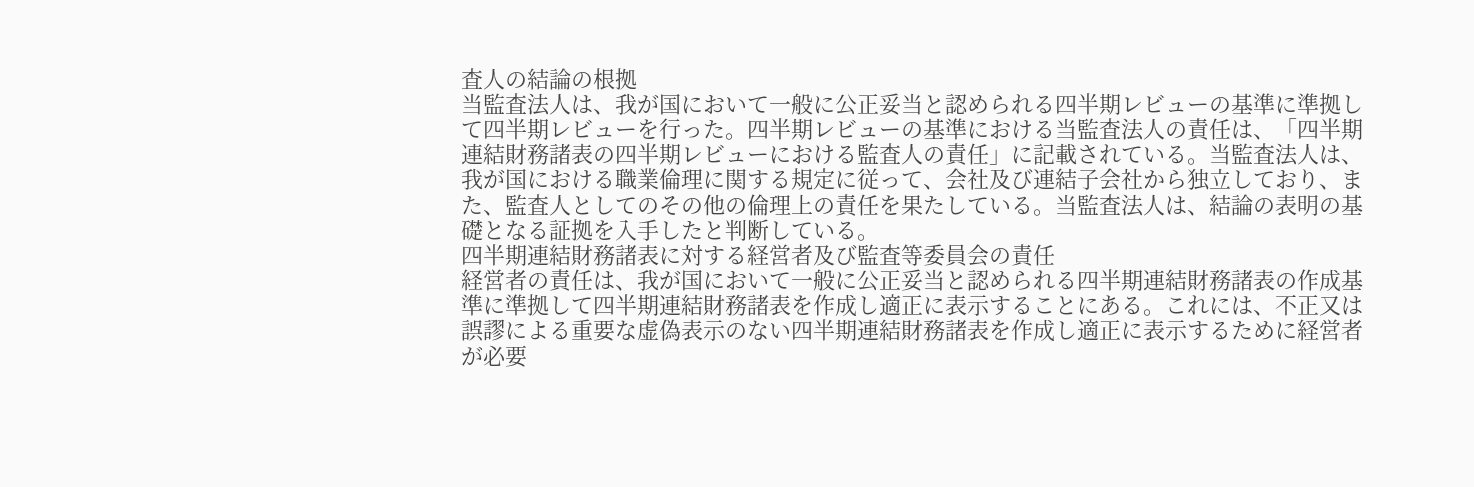査人の結論の根拠
当監査法人は、我が国において一般に公正妥当と認められる四半期レビューの基準に準拠して四半期レビューを行った。四半期レビューの基準における当監査法人の責任は、「四半期連結財務諸表の四半期レビューにおける監査人の責任」に記載されている。当監査法人は、我が国における職業倫理に関する規定に従って、会社及び連結子会社から独立しており、また、監査人としてのその他の倫理上の責任を果たしている。当監査法人は、結論の表明の基礎となる証拠を入手したと判断している。
四半期連結財務諸表に対する経営者及び監査等委員会の責任
経営者の責任は、我が国において一般に公正妥当と認められる四半期連結財務諸表の作成基準に準拠して四半期連結財務諸表を作成し適正に表示することにある。これには、不正又は誤謬による重要な虚偽表示のない四半期連結財務諸表を作成し適正に表示するために経営者が必要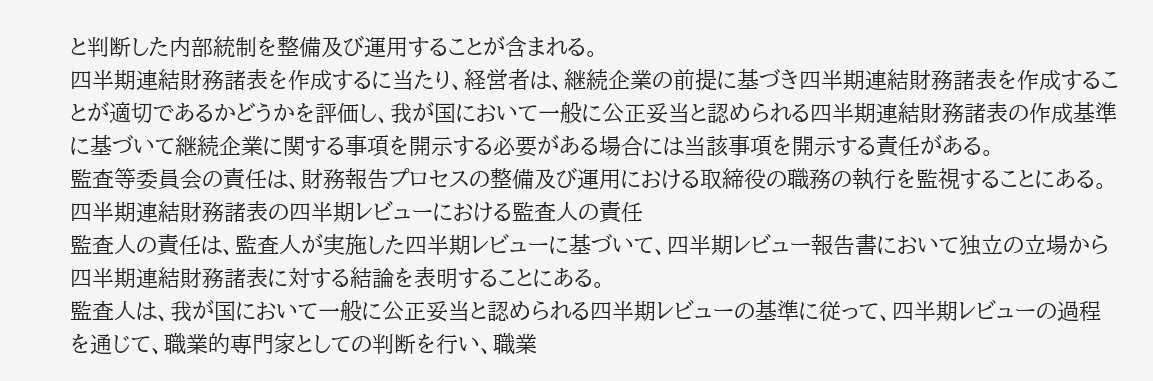と判断した内部統制を整備及び運用することが含まれる。
四半期連結財務諸表を作成するに当たり、経営者は、継続企業の前提に基づき四半期連結財務諸表を作成することが適切であるかどうかを評価し、我が国において一般に公正妥当と認められる四半期連結財務諸表の作成基準に基づいて継続企業に関する事項を開示する必要がある場合には当該事項を開示する責任がある。
監査等委員会の責任は、財務報告プロセスの整備及び運用における取締役の職務の執行を監視することにある。
四半期連結財務諸表の四半期レビューにおける監査人の責任
監査人の責任は、監査人が実施した四半期レビューに基づいて、四半期レビュー報告書において独立の立場から四半期連結財務諸表に対する結論を表明することにある。
監査人は、我が国において一般に公正妥当と認められる四半期レビューの基準に従って、四半期レビューの過程を通じて、職業的専門家としての判断を行い、職業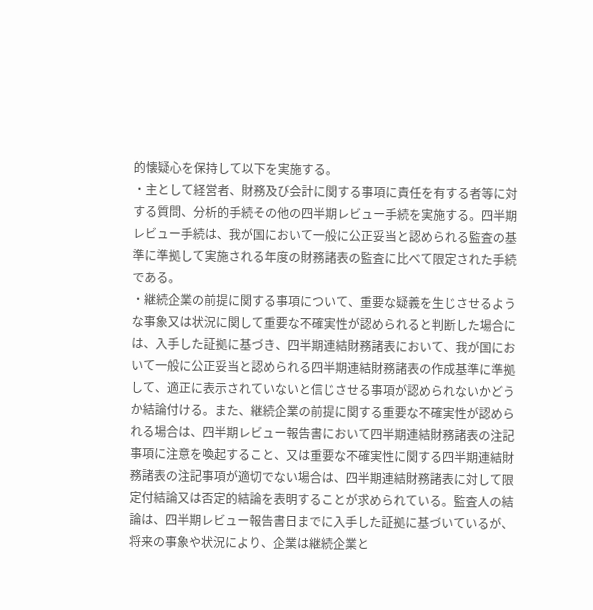的懐疑心を保持して以下を実施する。
・主として経営者、財務及び会計に関する事項に責任を有する者等に対する質問、分析的手続その他の四半期レビュー手続を実施する。四半期レビュー手続は、我が国において一般に公正妥当と認められる監査の基準に準拠して実施される年度の財務諸表の監査に比べて限定された手続である。
・継続企業の前提に関する事項について、重要な疑義を生じさせるような事象又は状況に関して重要な不確実性が認められると判断した場合には、入手した証拠に基づき、四半期連結財務諸表において、我が国において一般に公正妥当と認められる四半期連結財務諸表の作成基準に準拠して、適正に表示されていないと信じさせる事項が認められないかどうか結論付ける。また、継続企業の前提に関する重要な不確実性が認められる場合は、四半期レビュー報告書において四半期連結財務諸表の注記事項に注意を喚起すること、又は重要な不確実性に関する四半期連結財務諸表の注記事項が適切でない場合は、四半期連結財務諸表に対して限定付結論又は否定的結論を表明することが求められている。監査人の結論は、四半期レビュー報告書日までに入手した証拠に基づいているが、将来の事象や状況により、企業は継続企業と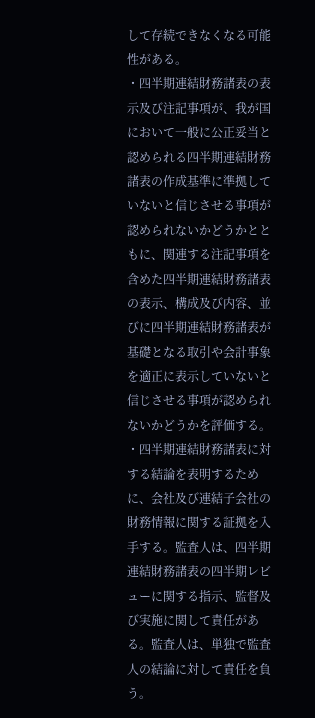して存続できなくなる可能性がある。
・四半期連結財務諸表の表示及び注記事項が、我が国において一般に公正妥当と認められる四半期連結財務諸表の作成基準に準拠していないと信じさせる事項が認められないかどうかとともに、関連する注記事項を含めた四半期連結財務諸表の表示、構成及び内容、並びに四半期連結財務諸表が基礎となる取引や会計事象を適正に表示していないと信じさせる事項が認められないかどうかを評価する。
・四半期連結財務諸表に対する結論を表明するために、会社及び連結子会社の財務情報に関する証拠を入手する。監査人は、四半期連結財務諸表の四半期レビューに関する指示、監督及び実施に関して責任がある。監査人は、単独で監査人の結論に対して責任を負う。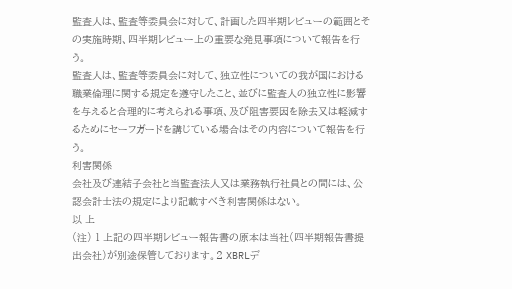監査人は、監査等委員会に対して、計画した四半期レビューの範囲とその実施時期、四半期レビュー上の重要な発見事項について報告を行う。
監査人は、監査等委員会に対して、独立性についての我が国における職業倫理に関する規定を遵守したこと、並びに監査人の独立性に影響を与えると合理的に考えられる事項、及び阻害要因を除去又は軽減するためにセーフガードを講じている場合はその内容について報告を行う。
利害関係
会社及び連結子会社と当監査法人又は業務執行社員との間には、公認会計士法の規定により記載すべき利害関係はない。
以 上
(注) 1 上記の四半期レビュー報告書の原本は当社(四半期報告書提出会社)が別途保管しております。2 XBRLデ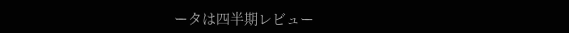ータは四半期レビュー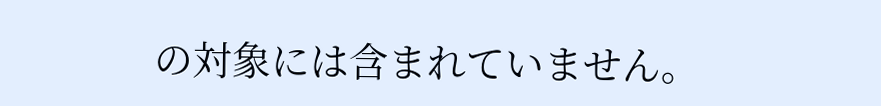の対象には含まれていません。